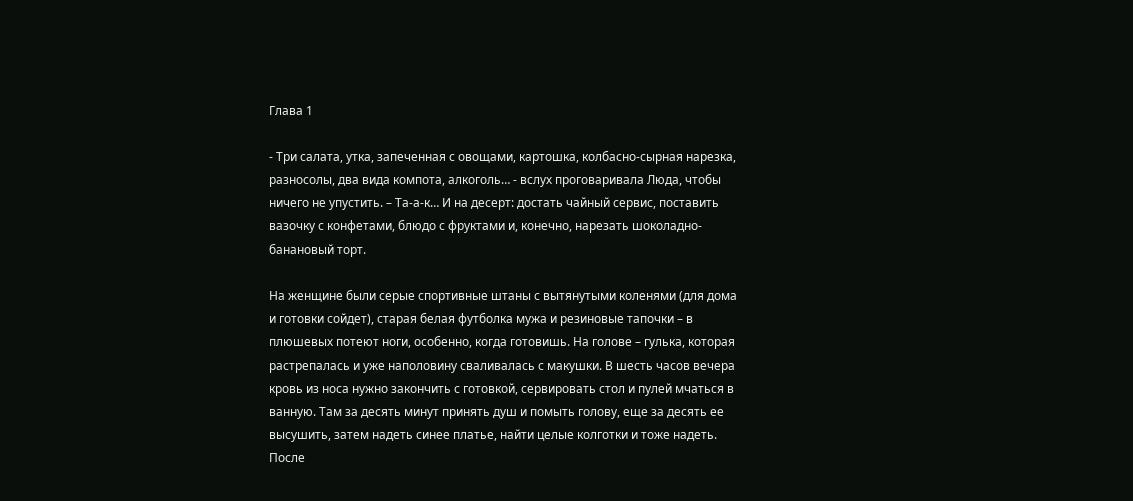Глава 1

- Три салата, утка, запеченная с овощами, картошка, колбасно-сырная нарезка, разносолы, два вида компота, алкоголь… - вслух проговаривала Люда, чтобы ничего не упустить. – Та-а-к… И на десерт: достать чайный сервис, поставить вазочку с конфетами, блюдо с фруктами и, конечно, нарезать шоколадно-банановый торт.

На женщине были серые спортивные штаны с вытянутыми коленями (для дома и готовки сойдет), старая белая футболка мужа и резиновые тапочки – в плюшевых потеют ноги, особенно, когда готовишь. На голове – гулька, которая растрепалась и уже наполовину сваливалась с макушки. В шесть часов вечера кровь из носа нужно закончить с готовкой, сервировать стол и пулей мчаться в ванную. Там за десять минут принять душ и помыть голову, еще за десять ее высушить, затем надеть синее платье, найти целые колготки и тоже надеть. После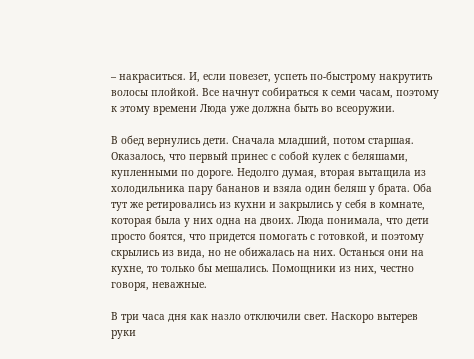– накраситься. И, если повезет, успеть по-быстрому накрутить волосы плойкой. Все начнут собираться к семи часам, поэтому к этому времени Люда уже должна быть во всеоружии.

В обед вернулись дети. Сначала младший, потом старшая. Оказалось, что первый принес с собой кулек с беляшами, купленными по дороге. Недолго думая, вторая вытащила из холодильника пару бананов и взяла один беляш у брата. Оба тут же ретировались из кухни и закрылись у себя в комнате, которая была у них одна на двоих. Люда понимала, что дети просто боятся, что придется помогать с готовкой, и поэтому скрылись из вида, но не обижалась на них. Останься они на кухне, то только бы мешались. Помощники из них, честно говоря, неважные.

В три часа дня как назло отключили свет. Наскоро вытерев руки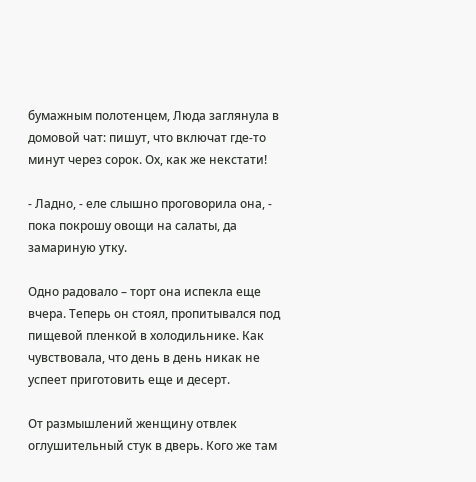бумажным полотенцем, Люда заглянула в домовой чат: пишут, что включат где-то минут через сорок. Ох, как же некстати!

- Ладно, - еле слышно проговорила она, - пока покрошу овощи на салаты, да замариную утку.

Одно радовало – торт она испекла еще вчера. Теперь он стоял, пропитывался под пищевой пленкой в холодильнике. Как чувствовала, что день в день никак не успеет приготовить еще и десерт.

От размышлений женщину отвлек оглушительный стук в дверь. Кого же там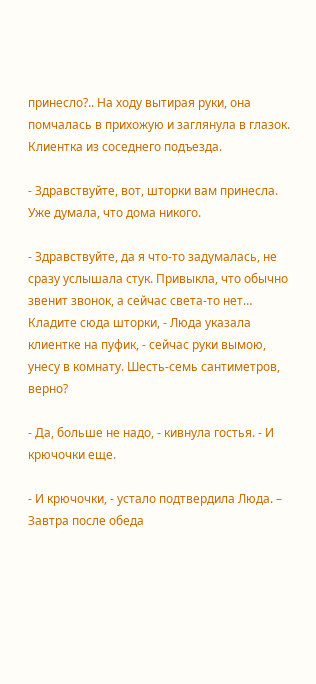принесло?.. На ходу вытирая руки, она помчалась в прихожую и заглянула в глазок. Клиентка из соседнего подъезда.

- Здравствуйте, вот, шторки вам принесла. Уже думала, что дома никого.

- Здравствуйте, да я что-то задумалась, не сразу услышала стук. Привыкла, что обычно звенит звонок, а сейчас света-то нет… Кладите сюда шторки, - Люда указала клиентке на пуфик, - сейчас руки вымою, унесу в комнату. Шесть-семь сантиметров, верно?

- Да, больше не надо, - кивнула гостья. - И крючочки еще.

- И крючочки, - устало подтвердила Люда. – Завтра после обеда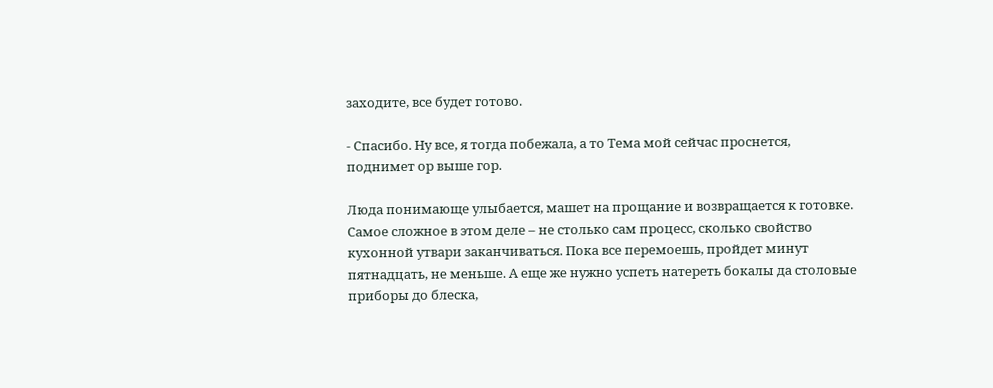заходите, все будет готово.

- Спасибо. Ну все, я тогда побежала, а то Тема мой сейчас проснется, поднимет ор выше гор.

Люда понимающе улыбается, машет на прощание и возвращается к готовке. Самое сложное в этом деле – не столько сам процесс, сколько свойство кухонной утвари заканчиваться. Пока все перемоешь, пройдет минут пятнадцать, не меньше. А еще же нужно успеть натереть бокалы да столовые приборы до блеска,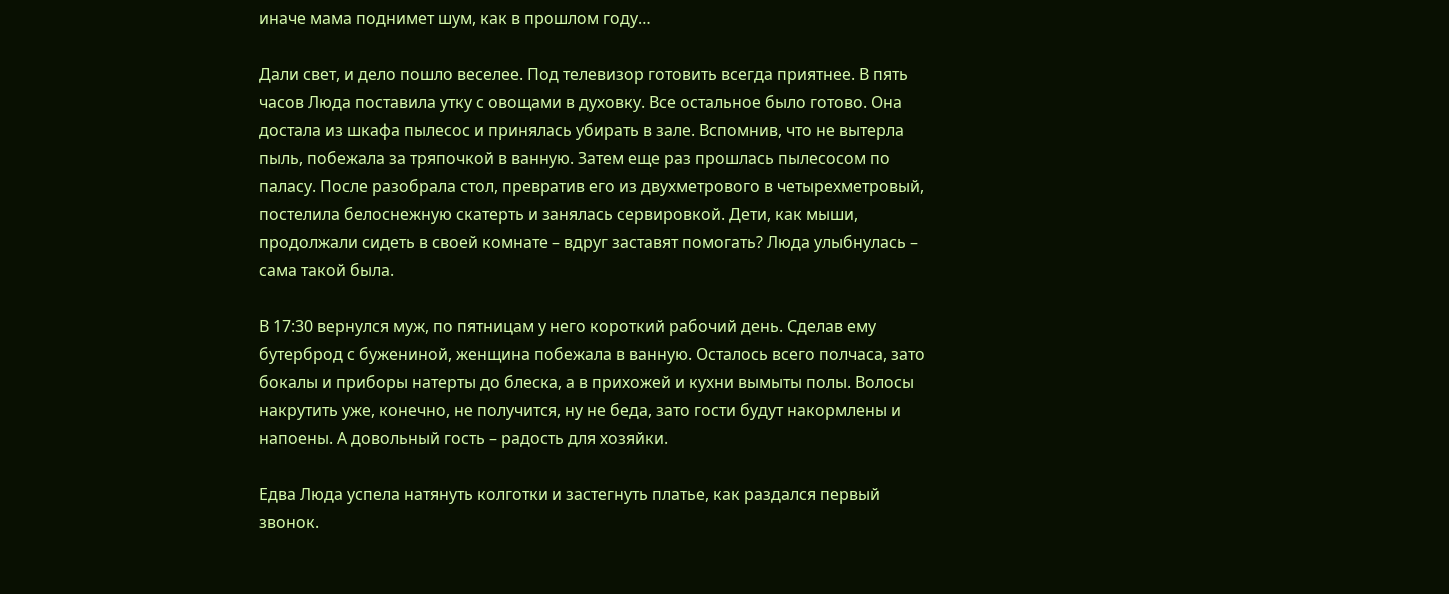иначе мама поднимет шум, как в прошлом году…

Дали свет, и дело пошло веселее. Под телевизор готовить всегда приятнее. В пять часов Люда поставила утку с овощами в духовку. Все остальное было готово. Она достала из шкафа пылесос и принялась убирать в зале. Вспомнив, что не вытерла пыль, побежала за тряпочкой в ванную. Затем еще раз прошлась пылесосом по паласу. После разобрала стол, превратив его из двухметрового в четырехметровый, постелила белоснежную скатерть и занялась сервировкой. Дети, как мыши, продолжали сидеть в своей комнате – вдруг заставят помогать? Люда улыбнулась – сама такой была.

В 17:30 вернулся муж, по пятницам у него короткий рабочий день. Сделав ему бутерброд с бужениной, женщина побежала в ванную. Осталось всего полчаса, зато бокалы и приборы натерты до блеска, а в прихожей и кухни вымыты полы. Волосы накрутить уже, конечно, не получится, ну не беда, зато гости будут накормлены и напоены. А довольный гость – радость для хозяйки.

Едва Люда успела натянуть колготки и застегнуть платье, как раздался первый звонок.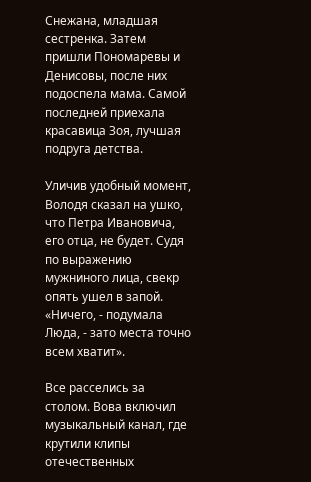Снежана, младшая сестренка. Затем пришли Пономаревы и Денисовы, после них подоспела мама. Самой последней приехала красавица Зоя, лучшая подруга детства.

Уличив удобный момент, Володя сказал на ушко, что Петра Ивановича, его отца, не будет. Судя по выражению мужниного лица, свекр опять ушел в запой. «Ничего, - подумала Люда, - зато места точно всем хватит».

Все расселись за столом. Вова включил музыкальный канал, где крутили клипы отечественных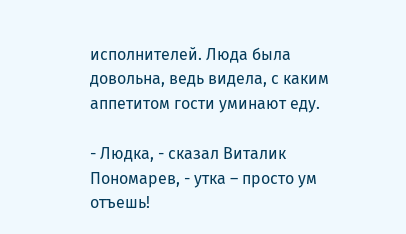исполнителей. Люда была довольна, ведь видела, с каким аппетитом гости уминают еду.

- Людка, - сказал Виталик Пономарев, - утка – просто ум отъешь!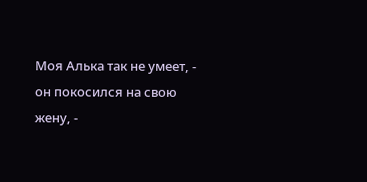Моя Алька так не умеет, - он покосился на свою жену, -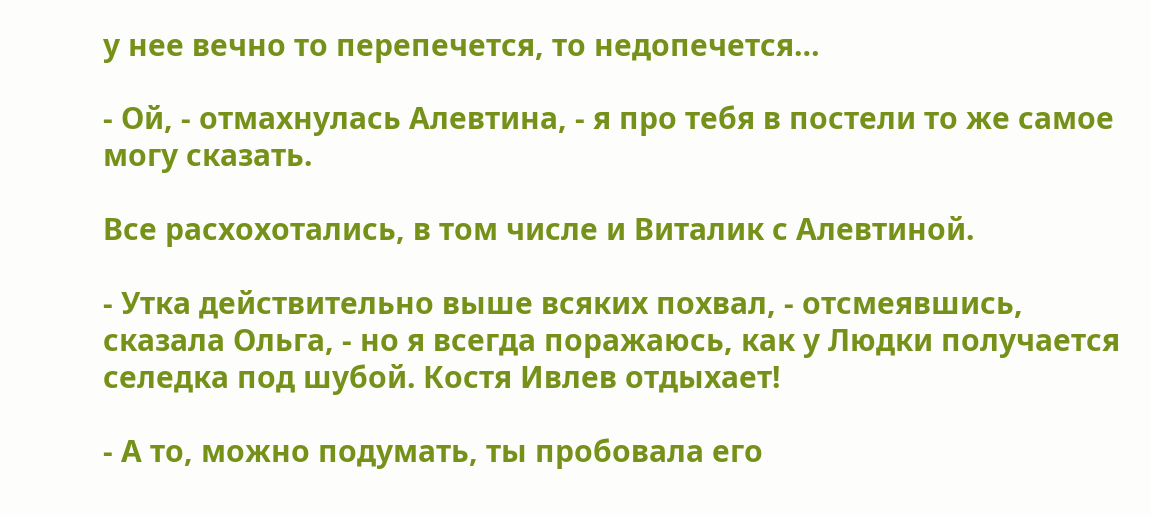у нее вечно то перепечется, то недопечется…

- Ой, - отмахнулась Алевтина, - я про тебя в постели то же самое могу сказать.

Все расхохотались, в том числе и Виталик с Алевтиной.

- Утка действительно выше всяких похвал, - отсмеявшись, сказала Ольга, - но я всегда поражаюсь, как у Людки получается селедка под шубой. Костя Ивлев отдыхает!

- А то, можно подумать, ты пробовала его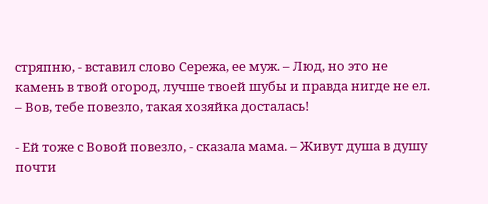стряпню, - вставил слово Сережа, ее муж. – Люд, но это не камень в твой огород, лучше твоей шубы и правда нигде не ел. – Вов, тебе повезло, такая хозяйка досталась!

- Ей тоже с Вовой повезло, - сказала мама. – Живут душа в душу почти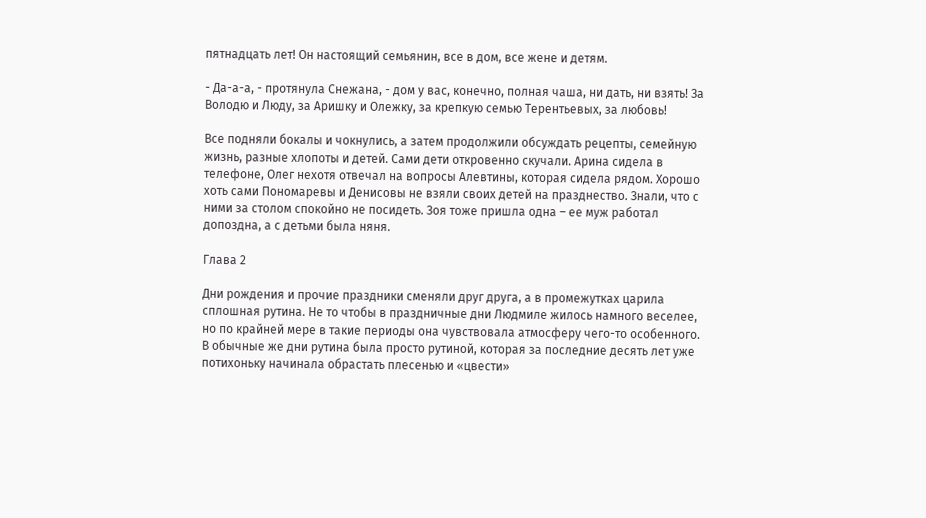пятнадцать лет! Он настоящий семьянин, все в дом, все жене и детям.

- Да-а-а, - протянула Снежана, - дом у вас, конечно, полная чаша, ни дать, ни взять! За Володю и Люду, за Аришку и Олежку, за крепкую семью Терентьевых, за любовь!

Все подняли бокалы и чокнулись, а затем продолжили обсуждать рецепты, семейную жизнь, разные хлопоты и детей. Сами дети откровенно скучали. Арина сидела в телефоне, Олег нехотя отвечал на вопросы Алевтины, которая сидела рядом. Хорошо хоть сами Пономаревы и Денисовы не взяли своих детей на празднество. Знали, что с ними за столом спокойно не посидеть. Зоя тоже пришла одна – ее муж работал допоздна, а с детьми была няня.

Глава 2

Дни рождения и прочие праздники сменяли друг друга, а в промежутках царила сплошная рутина. Не то чтобы в праздничные дни Людмиле жилось намного веселее, но по крайней мере в такие периоды она чувствовала атмосферу чего-то особенного. В обычные же дни рутина была просто рутиной, которая за последние десять лет уже потихоньку начинала обрастать плесенью и «цвести»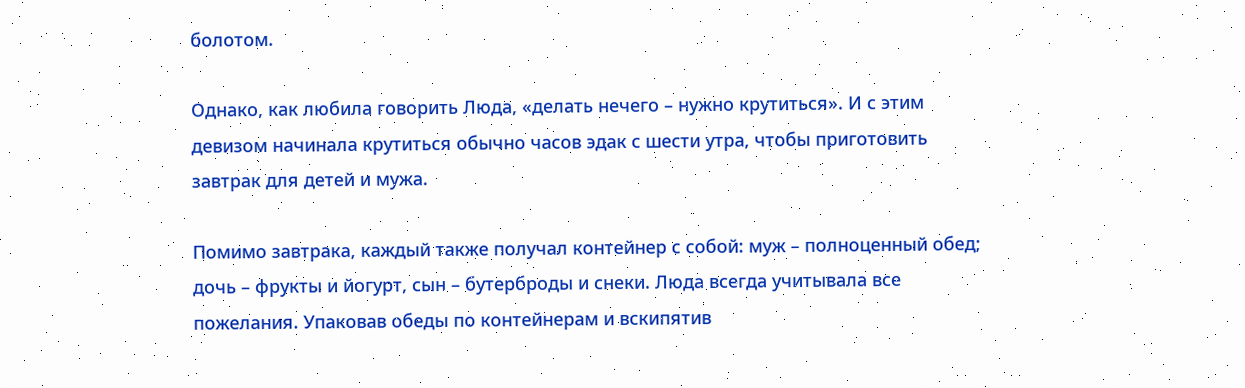болотом.

Однако, как любила говорить Люда, «делать нечего – нужно крутиться». И с этим девизом начинала крутиться обычно часов эдак с шести утра, чтобы приготовить завтрак для детей и мужа.

Помимо завтрака, каждый также получал контейнер с собой: муж – полноценный обед; дочь – фрукты и йогурт, сын – бутерброды и снеки. Люда всегда учитывала все пожелания. Упаковав обеды по контейнерам и вскипятив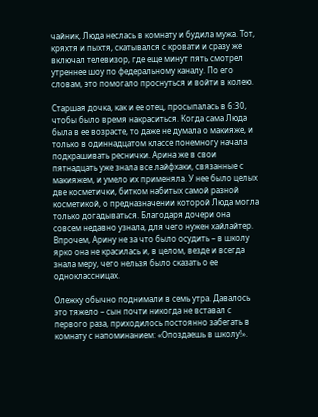чайник, Люда неслась в комнату и будила мужа. Тот, кряхтя и пыхтя, скатывался с кровати и сразу же включал телевизор, где еще минут пять смотрел утреннее шоу по федеральному каналу. По его словам, это помогало проснуться и войти в колею.

Старшая дочка, как и ее отец, просыпалась в 6:30, чтобы было время накраситься. Когда сама Люда была в ее возрасте, то даже не думала о макияже, и только в одиннадцатом классе понемногу начала подкрашивать реснички. Арина же в свои пятнадцать уже знала все лайфхаки, связанные с макияжем, и умело их применяла. У нее было целых две косметички, битком набитых самой разной косметикой, о предназначении которой Люда могла только догадываться. Благодаря дочери она совсем недавно узнала, для чего нужен хайлайтер. Впрочем, Арину не за что было осудить – в школу ярко она не красилась и, в целом, везде и всегда знала меру, чего нельзя было сказать о ее одноклассницах.

Олежку обычно поднимали в семь утра. Давалось это тяжело – сын почти никогда не вставал с первого раза, приходилось постоянно забегать в комнату с напоминанием: «Опоздаешь в школу!».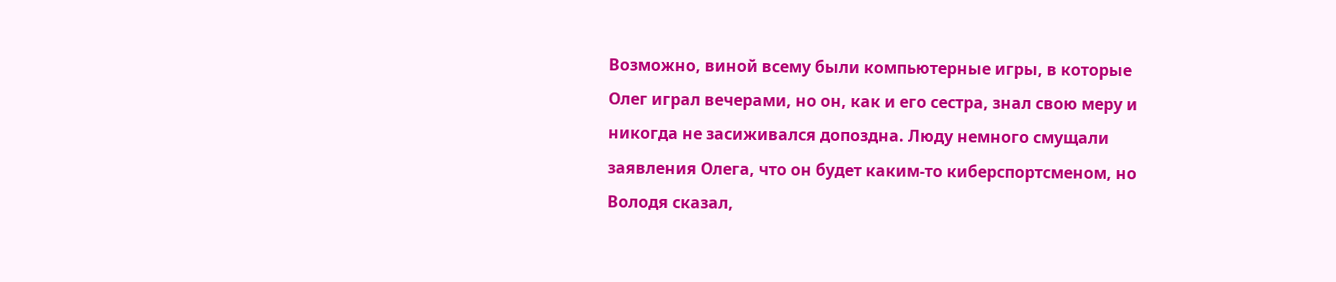Возможно, виной всему были компьютерные игры, в которые Олег играл вечерами, но он, как и его сестра, знал свою меру и никогда не засиживался допоздна. Люду немного смущали заявления Олега, что он будет каким-то киберспортсменом, но Володя сказал,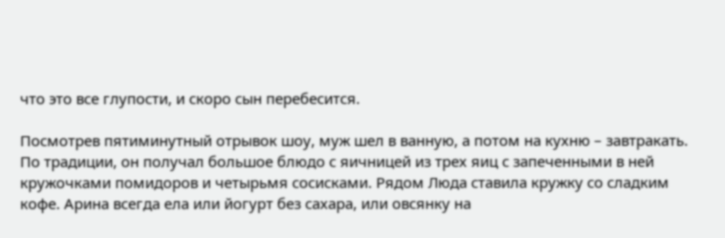что это все глупости, и скоро сын перебесится.

Посмотрев пятиминутный отрывок шоу, муж шел в ванную, а потом на кухню – завтракать. По традиции, он получал большое блюдо с яичницей из трех яиц с запеченными в ней кружочками помидоров и четырьмя сосисками. Рядом Люда ставила кружку со сладким кофе. Арина всегда ела или йогурт без сахара, или овсянку на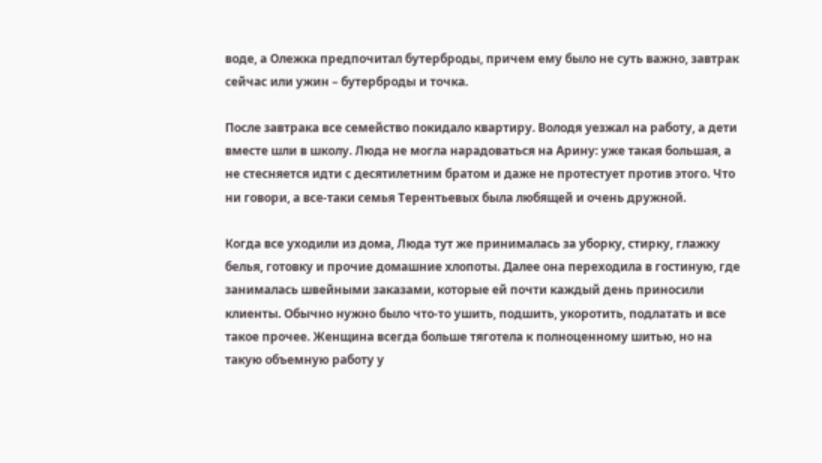воде, а Олежка предпочитал бутерброды, причем ему было не суть важно, завтрак сейчас или ужин – бутерброды и точка.

После завтрака все семейство покидало квартиру. Володя уезжал на работу, а дети вместе шли в школу. Люда не могла нарадоваться на Арину: уже такая большая, а не стесняется идти с десятилетним братом и даже не протестует против этого. Что ни говори, а все-таки семья Терентьевых была любящей и очень дружной.

Когда все уходили из дома, Люда тут же принималась за уборку, стирку, глажку белья, готовку и прочие домашние хлопоты. Далее она переходила в гостиную, где занималась швейными заказами, которые ей почти каждый день приносили клиенты. Обычно нужно было что-то ушить, подшить, укоротить, подлатать и все такое прочее. Женщина всегда больше тяготела к полноценному шитью, но на такую объемную работу у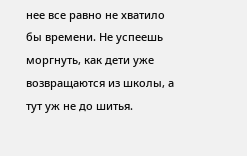нее все равно не хватило бы времени. Не успеешь моргнуть, как дети уже возвращаются из школы, а тут уж не до шитья.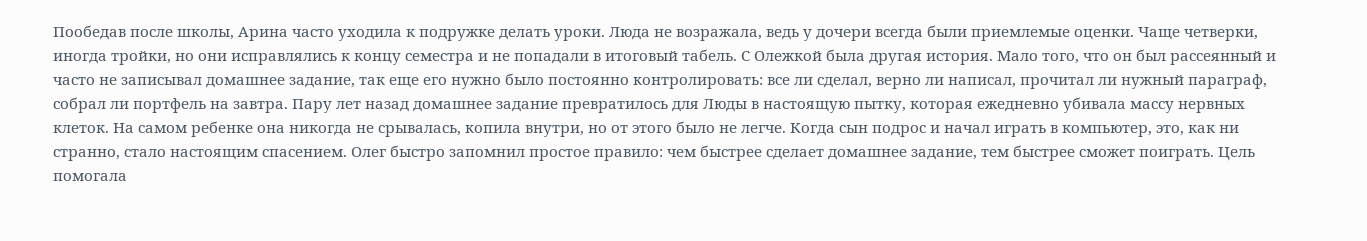Пообедав после школы, Арина часто уходила к подружке делать уроки. Люда не возражала, ведь у дочери всегда были приемлемые оценки. Чаще четверки, иногда тройки, но они исправлялись к концу семестра и не попадали в итоговый табель. С Олежкой была другая история. Мало того, что он был рассеянный и часто не записывал домашнее задание, так еще его нужно было постоянно контролировать: все ли сделал, верно ли написал, прочитал ли нужный параграф, собрал ли портфель на завтра. Пару лет назад домашнее задание превратилось для Люды в настоящую пытку, которая ежедневно убивала массу нервных клеток. На самом ребенке она никогда не срывалась, копила внутри, но от этого было не легче. Когда сын подрос и начал играть в компьютер, это, как ни странно, стало настоящим спасением. Олег быстро запомнил простое правило: чем быстрее сделает домашнее задание, тем быстрее сможет поиграть. Цель помогала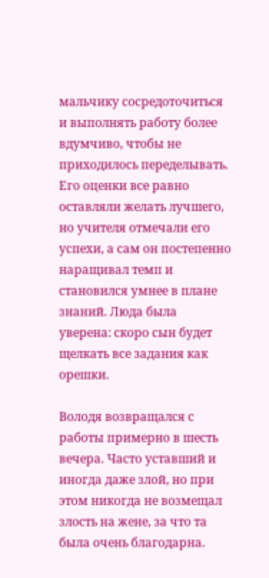мальчику сосредоточиться и выполнять работу более вдумчиво, чтобы не приходилось переделывать. Его оценки все равно оставляли желать лучшего, но учителя отмечали его успехи, а сам он постепенно наращивал темп и становился умнее в плане знаний. Люда была уверена: скоро сын будет щелкать все задания как орешки.

Володя возвращался с работы примерно в шесть вечера. Часто уставший и иногда даже злой, но при этом никогда не возмещал злость на жене, за что та была очень благодарна.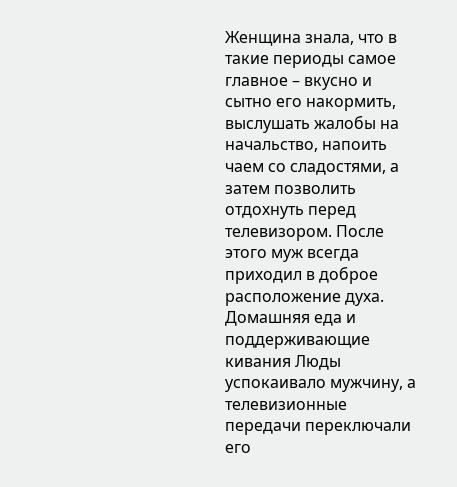Женщина знала, что в такие периоды самое главное – вкусно и сытно его накормить, выслушать жалобы на начальство, напоить чаем со сладостями, а затем позволить отдохнуть перед телевизором. После этого муж всегда приходил в доброе расположение духа. Домашняя еда и поддерживающие кивания Люды успокаивало мужчину, а телевизионные передачи переключали его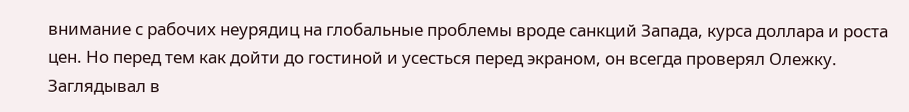внимание с рабочих неурядиц на глобальные проблемы вроде санкций Запада, курса доллара и роста цен. Но перед тем как дойти до гостиной и усесться перед экраном, он всегда проверял Олежку. Заглядывал в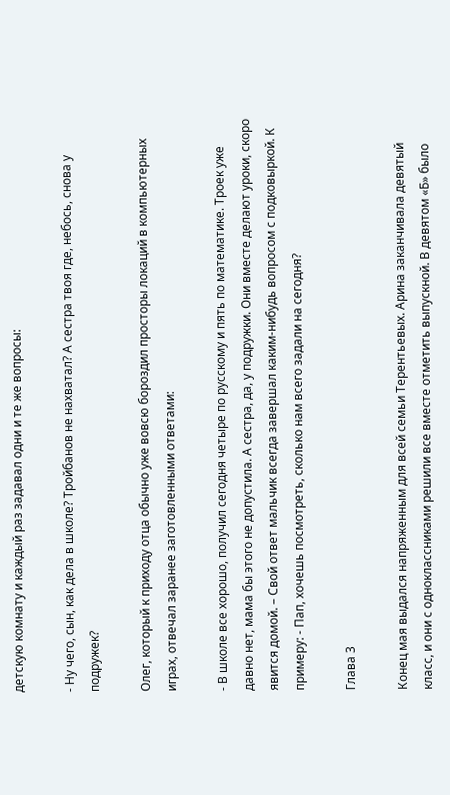детскую комнату и каждый раз задавал одни и те же вопросы:

- Ну чего, сын, как дела в школе? Тройбанов не нахватал? А сестра твоя где, небось, снова у подружек?

Олег, который к приходу отца обычно уже вовсю бороздил просторы локаций в компьютерных играх, отвечал заранее заготовленными ответами:

- В школе все хорошо, получил сегодня четыре по русскому и пять по математике. Троек уже давно нет, мама бы этого не допустила. А сестра, да, у подружки. Они вместе делают уроки, скоро явится домой. – Свой ответ мальчик всегда завершал каким-нибудь вопросом с подковыркой. К примеру: - Пап, хочешь посмотреть, сколько нам всего задали на сегодня?

Глава 3

Конец мая выдался напряженным для всей семьи Терентьевых. Арина заканчивала девятый класс, и они с одноклассниками решили все вместе отметить выпускной. В девятом «Б» было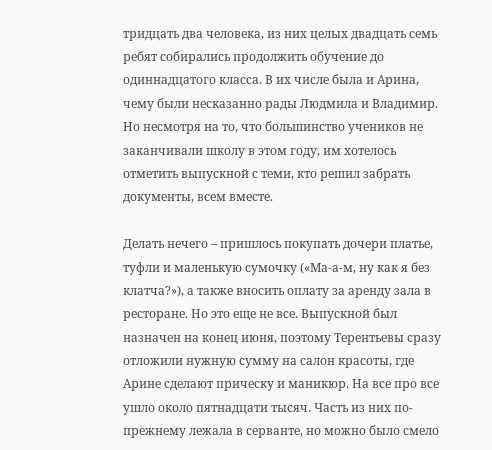тридцать два человека, из них целых двадцать семь ребят собирались продолжить обучение до одиннадцатого класса. В их числе была и Арина, чему были несказанно рады Людмила и Владимир. Но несмотря на то, что большинство учеников не заканчивали школу в этом году, им хотелось отметить выпускной с теми, кто решил забрать документы, всем вместе.

Делать нечего – пришлось покупать дочери платье, туфли и маленькую сумочку («Ма-а-м, ну как я без клатча?»), а также вносить оплату за аренду зала в ресторане. Но это еще не все. Выпускной был назначен на конец июня, поэтому Терентьевы сразу отложили нужную сумму на салон красоты, где Арине сделают прическу и маникюр. На все про все ушло около пятнадцати тысяч. Часть из них по-прежнему лежала в серванте, но можно было смело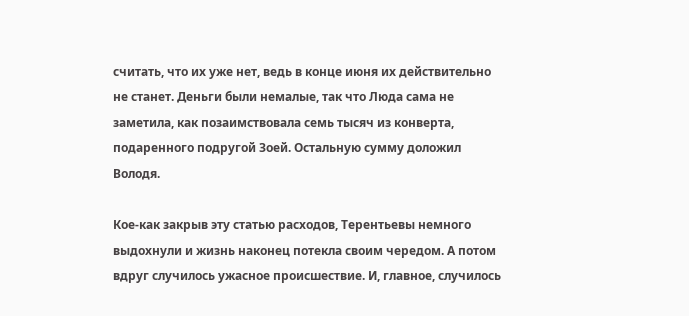считать, что их уже нет, ведь в конце июня их действительно не станет. Деньги были немалые, так что Люда сама не заметила, как позаимствовала семь тысяч из конверта, подаренного подругой Зоей. Остальную сумму доложил Володя.

Кое-как закрыв эту статью расходов, Терентьевы немного выдохнули и жизнь наконец потекла своим чередом. А потом вдруг случилось ужасное происшествие. И, главное, случилось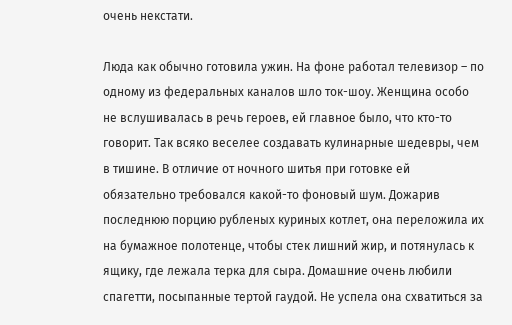очень некстати.

Люда как обычно готовила ужин. На фоне работал телевизор – по одному из федеральных каналов шло ток-шоу. Женщина особо не вслушивалась в речь героев, ей главное было, что кто-то говорит. Так всяко веселее создавать кулинарные шедевры, чем в тишине. В отличие от ночного шитья при готовке ей обязательно требовался какой-то фоновый шум. Дожарив последнюю порцию рубленых куриных котлет, она переложила их на бумажное полотенце, чтобы стек лишний жир, и потянулась к ящику, где лежала терка для сыра. Домашние очень любили спагетти, посыпанные тертой гаудой. Не успела она схватиться за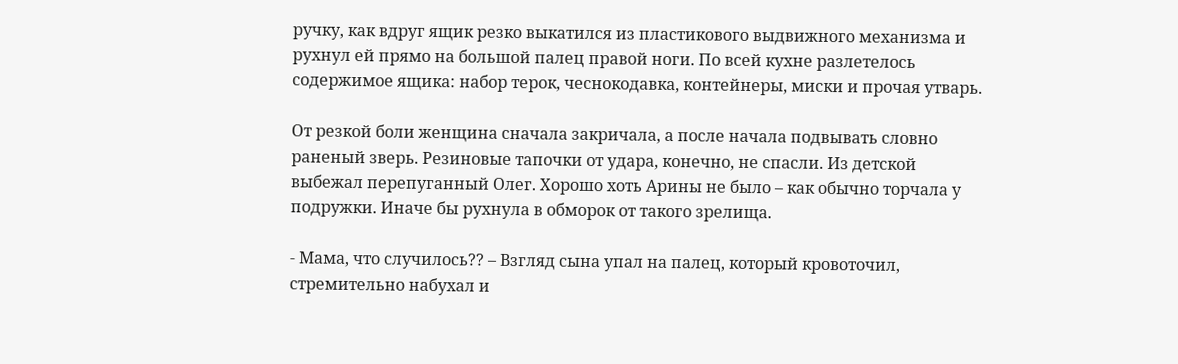ручку, как вдруг ящик резко выкатился из пластикового выдвижного механизма и рухнул ей прямо на большой палец правой ноги. По всей кухне разлетелось содержимое ящика: набор терок, чеснокодавка, контейнеры, миски и прочая утварь.

От резкой боли женщина сначала закричала, а после начала подвывать словно раненый зверь. Резиновые тапочки от удара, конечно, не спасли. Из детской выбежал перепуганный Олег. Хорошо хоть Арины не было – как обычно торчала у подружки. Иначе бы рухнула в обморок от такого зрелища.

- Мама, что случилось?? – Взгляд сына упал на палец, который кровоточил, стремительно набухал и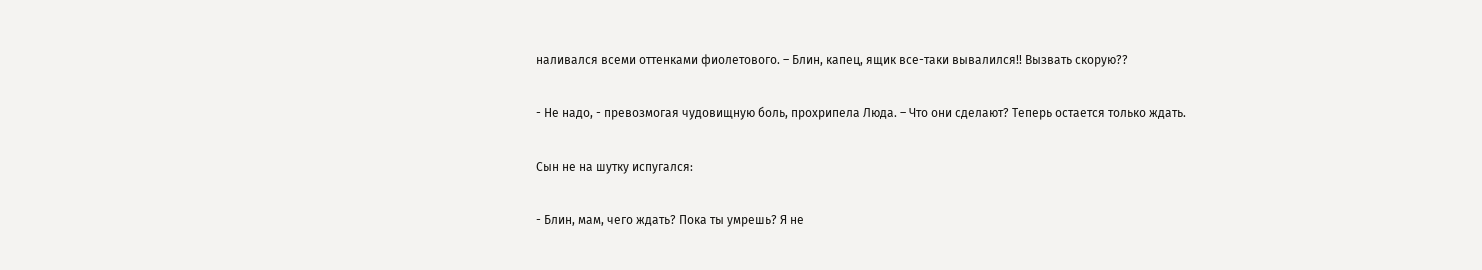наливался всеми оттенками фиолетового. – Блин, капец, ящик все-таки вывалился!! Вызвать скорую??

- Не надо, - превозмогая чудовищную боль, прохрипела Люда. – Что они сделают? Теперь остается только ждать.

Сын не на шутку испугался:

- Блин, мам, чего ждать? Пока ты умрешь? Я не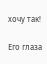хочу так!

Его глаза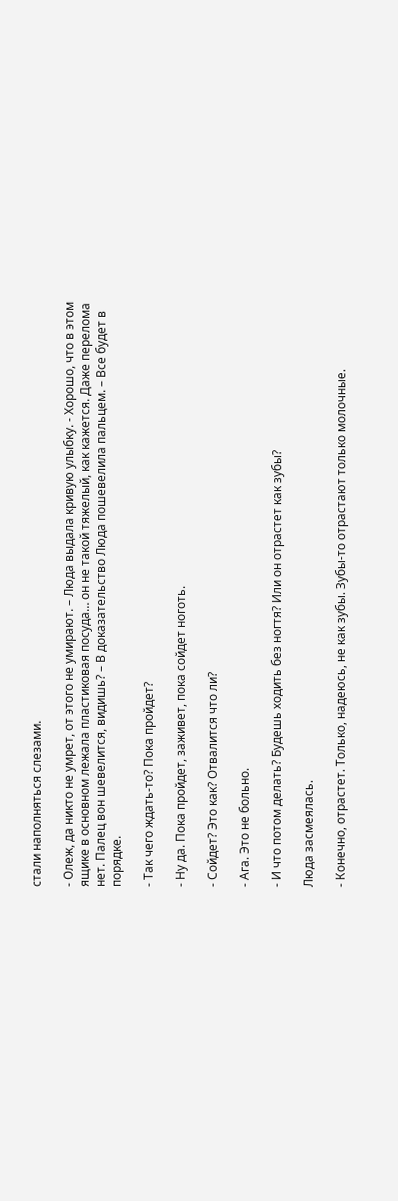стали наполняться слезами.

- Олеж, да никто не умрет, от этого не умирают. – Люда выдала кривую улыбку. - Хорошо, что в этом ящике в основном лежала пластиковая посуда… он не такой тяжелый, как кажется. Даже перелома нет. Палец вон шевелится, видишь? – В доказательство Люда пошевелила пальцем. – Все будет в порядке.

- Так чего ждать-то? Пока пройдет?

- Ну да. Пока пройдет, заживет, пока сойдет ноготь.

- Сойдет? Это как? Отвалится что ли?

- Ага. Это не больно.

- И что потом делать? Будешь ходить без ногтя? Или он отрастет как зубы?

Люда засмеялась.

- Конечно, отрастет. Только, надеюсь, не как зубы. Зубы-то отрастают только молочные.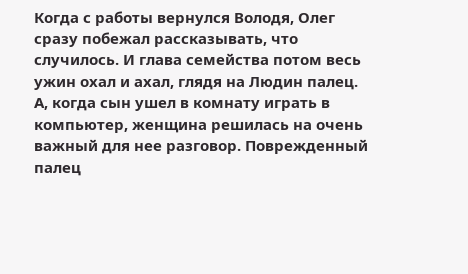Когда с работы вернулся Володя, Олег сразу побежал рассказывать, что случилось. И глава семейства потом весь ужин охал и ахал, глядя на Людин палец. А, когда сын ушел в комнату играть в компьютер, женщина решилась на очень важный для нее разговор. Поврежденный палец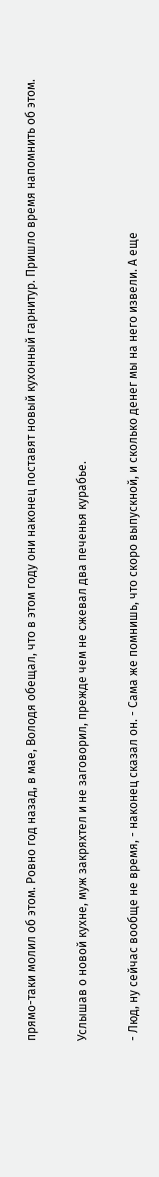прямо-таки молил об этом. Ровно год назад, в мае, Володя обещал, что в этом году они наконец поставят новый кухонный гарнитур. Пришло время напомнить об этом.

Услышав о новой кухне, муж закряхтел и не заговорил, прежде чем не сжевал два печенья курабье.

- Люд, ну сейчас вообще не время, - наконец сказал он. - Сама же помнишь, что скоро выпускной, и сколько денег мы на него извели. А еще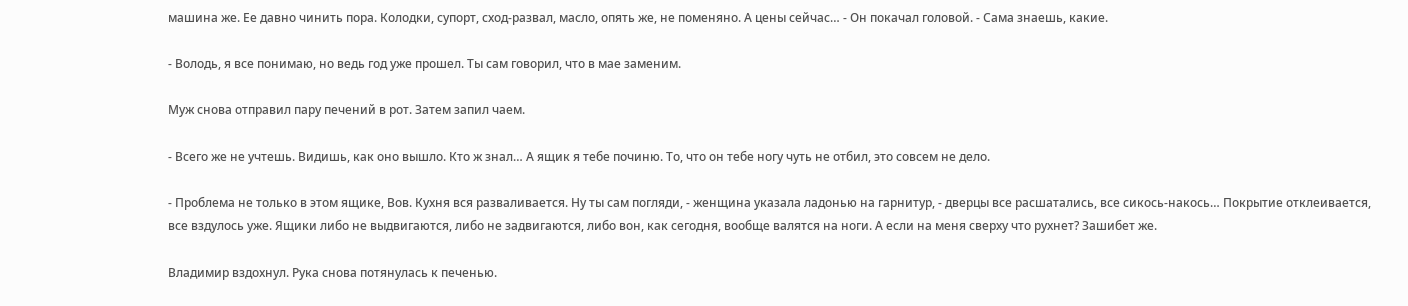машина же. Ее давно чинить пора. Колодки, супорт, сход-развал, масло, опять же, не поменяно. А цены сейчас… - Он покачал головой. - Сама знаешь, какие.

- Володь, я все понимаю, но ведь год уже прошел. Ты сам говорил, что в мае заменим.

Муж снова отправил пару печений в рот. Затем запил чаем.

- Всего же не учтешь. Видишь, как оно вышло. Кто ж знал… А ящик я тебе починю. То, что он тебе ногу чуть не отбил, это совсем не дело.

- Проблема не только в этом ящике, Вов. Кухня вся разваливается. Ну ты сам погляди, - женщина указала ладонью на гарнитур, - дверцы все расшатались, все сикось-накось… Покрытие отклеивается, все вздулось уже. Ящики либо не выдвигаются, либо не задвигаются, либо вон, как сегодня, вообще валятся на ноги. А если на меня сверху что рухнет? Зашибет же.

Владимир вздохнул. Рука снова потянулась к печенью.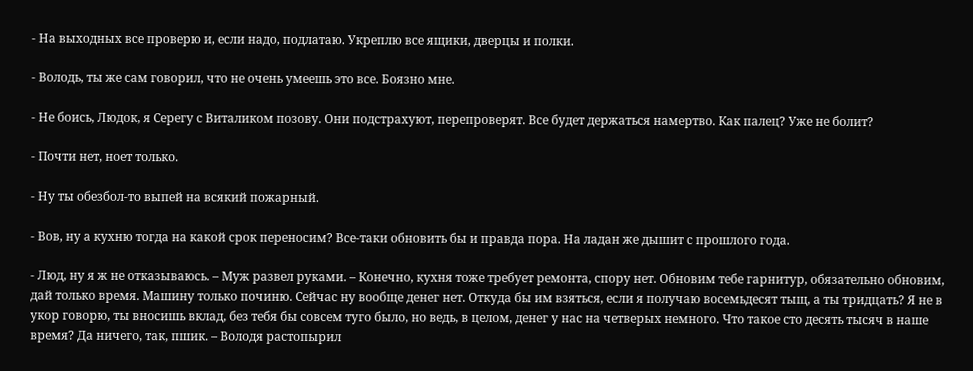- На выходных все проверю и, если надо, подлатаю. Укреплю все ящики, дверцы и полки.

- Володь, ты же сам говорил, что не очень умеешь это все. Боязно мне.

- Не боись, Людок, я Серегу с Виталиком позову. Они подстрахуют, перепроверят. Все будет держаться намертво. Как палец? Уже не болит?

- Почти нет, ноет только.

- Ну ты обезбол-то выпей на всякий пожарный.

- Вов, ну а кухню тогда на какой срок переносим? Все-таки обновить бы и правда пора. На ладан же дышит с прошлого года.

- Люд, ну я ж не отказываюсь. – Муж развел руками. – Конечно, кухня тоже требует ремонта, спору нет. Обновим тебе гарнитур, обязательно обновим, дай только время. Машину только починю. Сейчас ну вообще денег нет. Откуда бы им взяться, если я получаю восемьдесят тыщ, а ты тридцать? Я не в укор говорю, ты вносишь вклад, без тебя бы совсем туго было, но ведь, в целом, денег у нас на четверых немного. Что такое сто десять тысяч в наше время? Да ничего, так, пшик. – Володя растопырил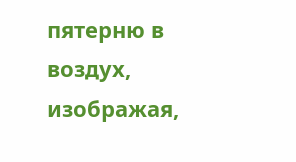пятерню в воздух, изображая,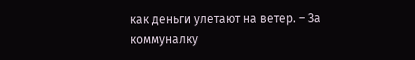как деньги улетают на ветер. – За коммуналку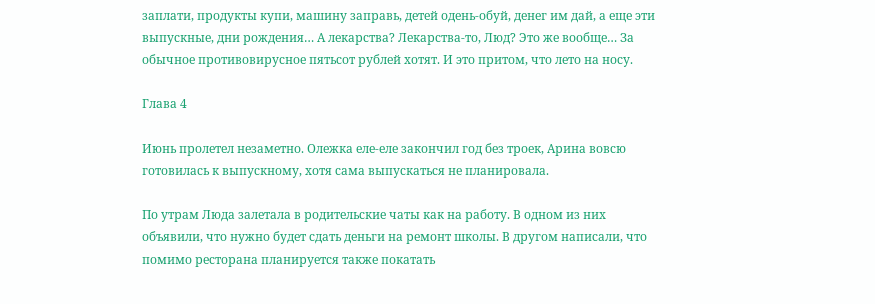заплати, продукты купи, машину заправь, детей одень-обуй, денег им дай, а еще эти выпускные, дни рождения… А лекарства? Лекарства-то, Люд? Это же вообще… За обычное противовирусное пятьсот рублей хотят. И это притом, что лето на носу.

Глава 4

Июнь пролетел незаметно. Олежка еле-еле закончил год без троек, Арина вовсю готовилась к выпускному, хотя сама выпускаться не планировала.

По утрам Люда залетала в родительские чаты как на работу. В одном из них объявили, что нужно будет сдать деньги на ремонт школы. В другом написали, что помимо ресторана планируется также покатать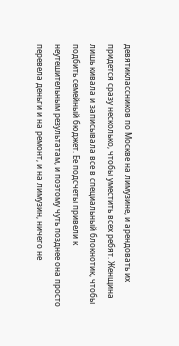девятиклассников по Москве на лимузине, и арендовать их придется сразу несколько, чтобы уместить всех ребят. Женщина лишь кивала и записывала все в специальный блокнотик, чтобы подбить семейный бюджет. Ее подсчеты привели к неутешительным результатам, и поэтому чуть позднее она просто перевела деньги и на ремонт, и на лимузин, ничего не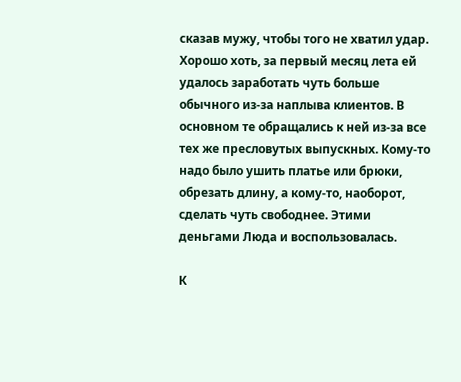сказав мужу, чтобы того не хватил удар. Хорошо хоть, за первый месяц лета ей удалось заработать чуть больше обычного из-за наплыва клиентов. В основном те обращались к ней из-за все тех же пресловутых выпускных. Кому-то надо было ушить платье или брюки, обрезать длину, а кому-то, наоборот, сделать чуть свободнее. Этими деньгами Люда и воспользовалась.

К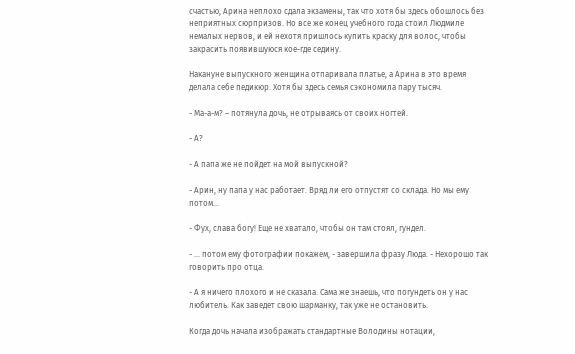счастью, Арина неплохо сдала экзамены, так что хотя бы здесь обошлось без неприятных сюрпризов. Но все же конец учебного года стоил Людмиле немалых нервов, и ей нехотя пришлось купить краску для волос, чтобы закрасить появившуюся кое-где седину.

Накануне выпускного женщина отпаривала платье, а Арина в это время делала себе педикюр. Хотя бы здесь семья сэкономила пару тысяч.

- Ма-а-м? – потянула дочь, не отрываясь от своих ногтей.

- А?

- А папа же не пойдет на мой выпускной?

- Арин, ну папа у нас работает. Вряд ли его отпустят со склада. Но мы ему потом…

- Фух, слава богу! Еще не хватало, чтобы он там стоял, гундел.

- … потом ему фотографии покажем, - завершила фразу Люда. - Нехорошо так говорить про отца.

- А я ничего плохого и не сказала. Сама же знаешь, что погундеть он у нас любитель. Как заведет свою шарманку, так уже не остановить.

Когда дочь начала изображать стандартные Володины нотации,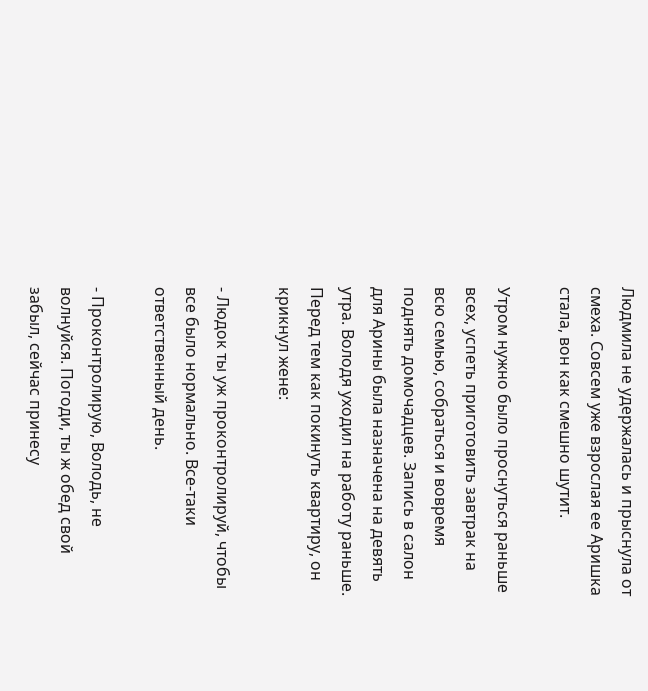Людмила не удержалась и прыснула от смеха. Совсем уже взрослая ее Аришка стала, вон как смешно шутит.

Утром нужно было проснуться раньше всех, успеть приготовить завтрак на всю семью, собраться и вовремя поднять домочадцев. Запись в салон для Арины была назначена на девять утра. Володя уходил на работу раньше. Перед тем как покинуть квартиру, он крикнул жене:

- Людок ты уж проконтролируй, чтобы все было нормально. Все-таки ответственный день.

- Проконтролирую, Володь, не волнуйся. Погоди, ты ж обед свой забыл, сейчас принесу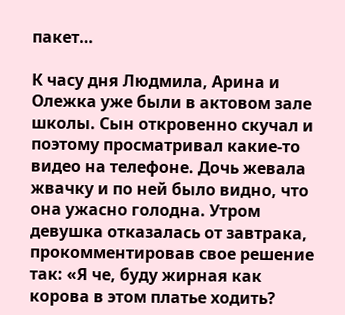пакет…

К часу дня Людмила, Арина и Олежка уже были в актовом зале школы. Сын откровенно скучал и поэтому просматривал какие-то видео на телефоне. Дочь жевала жвачку и по ней было видно, что она ужасно голодна. Утром девушка отказалась от завтрака, прокомментировав свое решение так: «Я че, буду жирная как корова в этом платье ходить?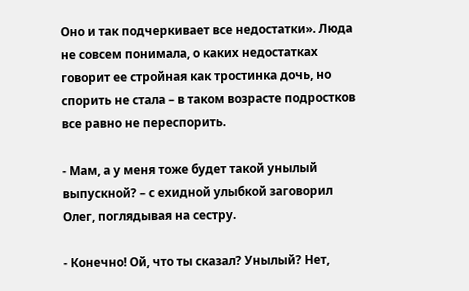Оно и так подчеркивает все недостатки». Люда не совсем понимала, о каких недостатках говорит ее стройная как тростинка дочь, но спорить не стала – в таком возрасте подростков все равно не переспорить.

- Мам, а у меня тоже будет такой унылый выпускной? – с ехидной улыбкой заговорил Олег, поглядывая на сестру.

- Конечно! Ой, что ты сказал? Унылый? Нет,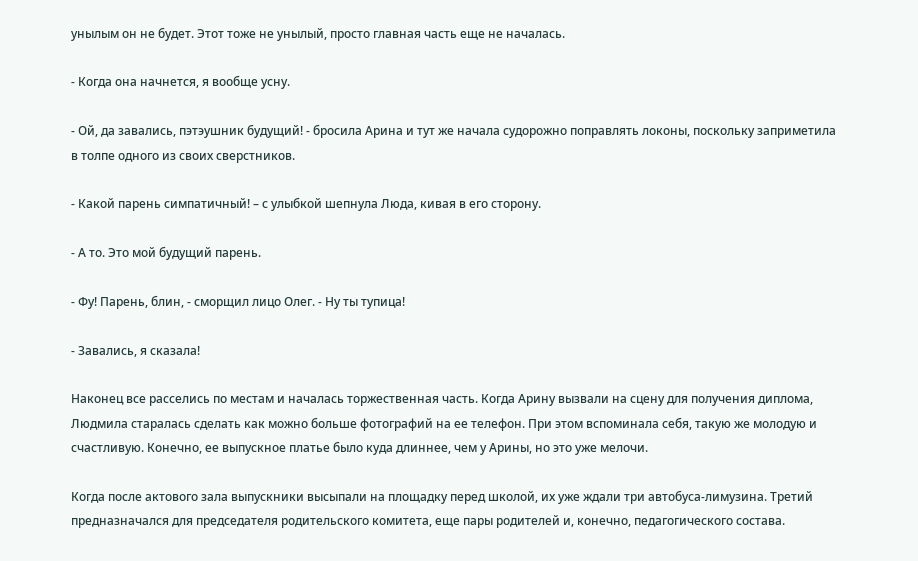унылым он не будет. Этот тоже не унылый, просто главная часть еще не началась.

- Когда она начнется, я вообще усну.

- Ой, да завались, пэтэушник будущий! - бросила Арина и тут же начала судорожно поправлять локоны, поскольку заприметила в толпе одного из своих сверстников.

- Какой парень симпатичный! – с улыбкой шепнула Люда, кивая в его сторону.

- А то. Это мой будущий парень.

- Фу! Парень, блин, - сморщил лицо Олег. - Ну ты тупица!

- Завались, я сказала!

Наконец все расселись по местам и началась торжественная часть. Когда Арину вызвали на сцену для получения диплома, Людмила старалась сделать как можно больше фотографий на ее телефон. При этом вспоминала себя, такую же молодую и счастливую. Конечно, ее выпускное платье было куда длиннее, чем у Арины, но это уже мелочи.

Когда после актового зала выпускники высыпали на площадку перед школой, их уже ждали три автобуса-лимузина. Третий предназначался для председателя родительского комитета, еще пары родителей и, конечно, педагогического состава.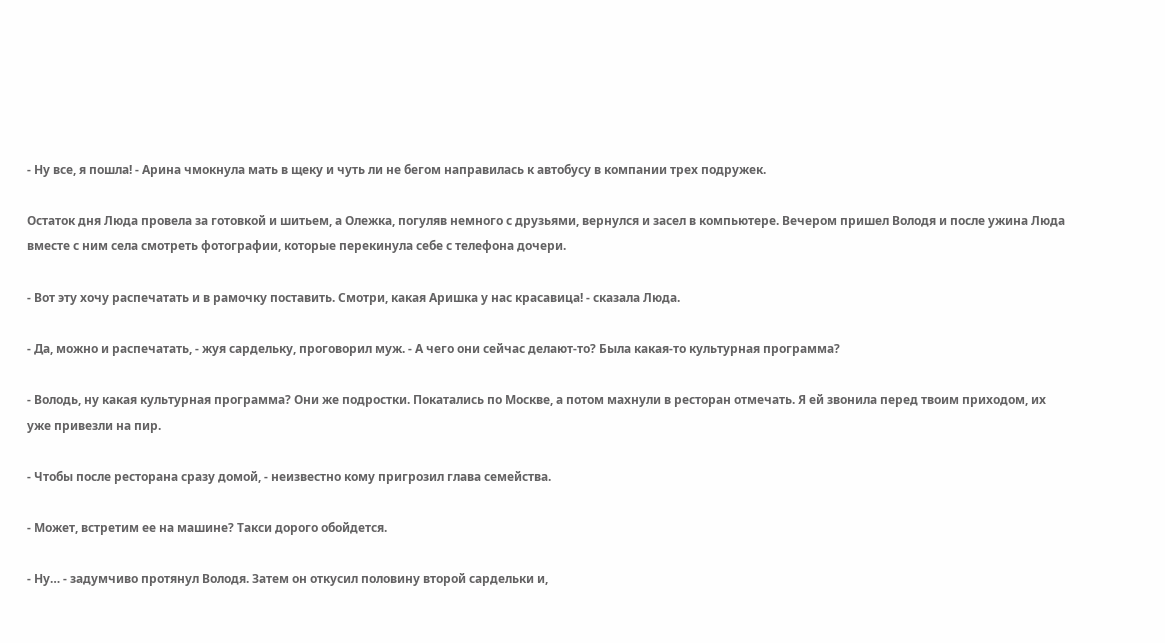- Ну все, я пошла! - Арина чмокнула мать в щеку и чуть ли не бегом направилась к автобусу в компании трех подружек.

Остаток дня Люда провела за готовкой и шитьем, а Олежка, погуляв немного с друзьями, вернулся и засел в компьютере. Вечером пришел Володя и после ужина Люда вместе с ним села смотреть фотографии, которые перекинула себе с телефона дочери.

- Вот эту хочу распечатать и в рамочку поставить. Смотри, какая Аришка у нас красавица! - сказала Люда.

- Да, можно и распечатать, - жуя сардельку, проговорил муж. - А чего они сейчас делают-то? Была какая-то культурная программа?

- Володь, ну какая культурная программа? Они же подростки. Покатались по Москве, а потом махнули в ресторан отмечать. Я ей звонила перед твоим приходом, их уже привезли на пир.

- Чтобы после ресторана сразу домой, - неизвестно кому пригрозил глава семейства.

- Может, встретим ее на машине? Такси дорого обойдется.

- Ну… - задумчиво протянул Володя. Затем он откусил половину второй сардельки и,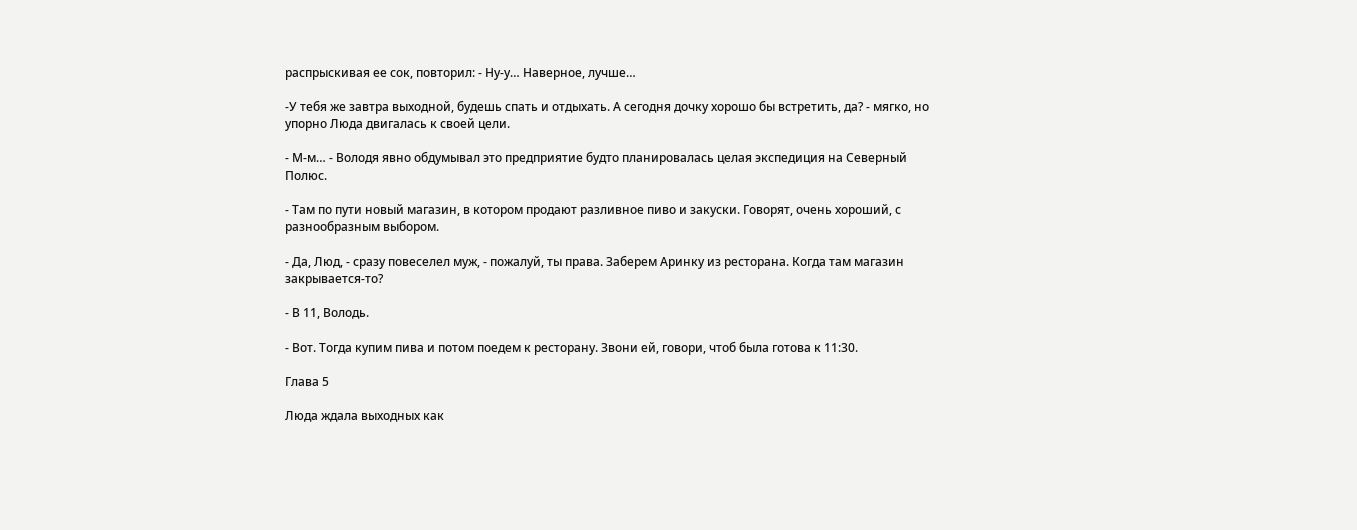распрыскивая ее сок, повторил: - Ну-у… Наверное, лучше…

-У тебя же завтра выходной, будешь спать и отдыхать. А сегодня дочку хорошо бы встретить, да? - мягко, но упорно Люда двигалась к своей цели.

- М-м… - Володя явно обдумывал это предприятие будто планировалась целая экспедиция на Северный Полюс.

- Там по пути новый магазин, в котором продают разливное пиво и закуски. Говорят, очень хороший, с разнообразным выбором.

- Да, Люд, - сразу повеселел муж, - пожалуй, ты права. Заберем Аринку из ресторана. Когда там магазин закрывается-то?

- В 11, Володь.

- Вот. Тогда купим пива и потом поедем к ресторану. Звони ей, говори, чтоб была готова к 11:30.

Глава 5

Люда ждала выходных как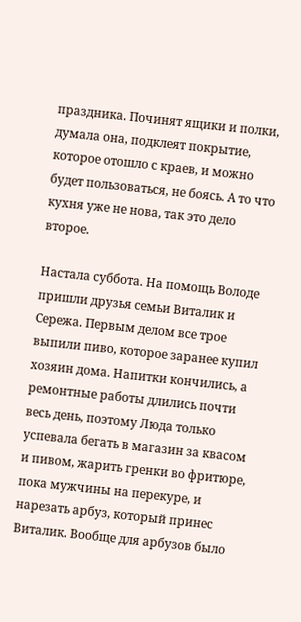праздника. Починят ящики и полки, думала она, подклеят покрытие, которое отошло с краев, и можно будет пользоваться, не боясь. А то что кухня уже не нова, так это дело второе.

Настала суббота. На помощь Володе пришли друзья семьи Виталик и Сережа. Первым делом все трое выпили пиво, которое заранее купил хозяин дома. Напитки кончились, а ремонтные работы длились почти весь день, поэтому Люда только успевала бегать в магазин за квасом и пивом, жарить гренки во фритюре, пока мужчины на перекуре, и нарезать арбуз, который принес Виталик. Вообще для арбузов было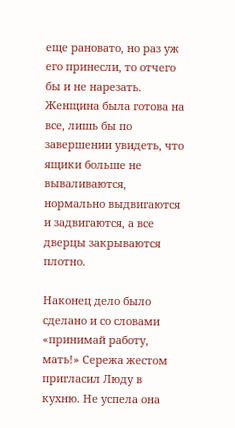еще рановато, но раз уж его принесли, то отчего бы и не нарезать. Женщина была готова на все, лишь бы по завершении увидеть, что ящики больше не вываливаются, нормально выдвигаются и задвигаются, а все дверцы закрываются плотно.

Наконец дело было сделано и со словами «принимай работу, мать!» Сережа жестом пригласил Люду в кухню. Не успела она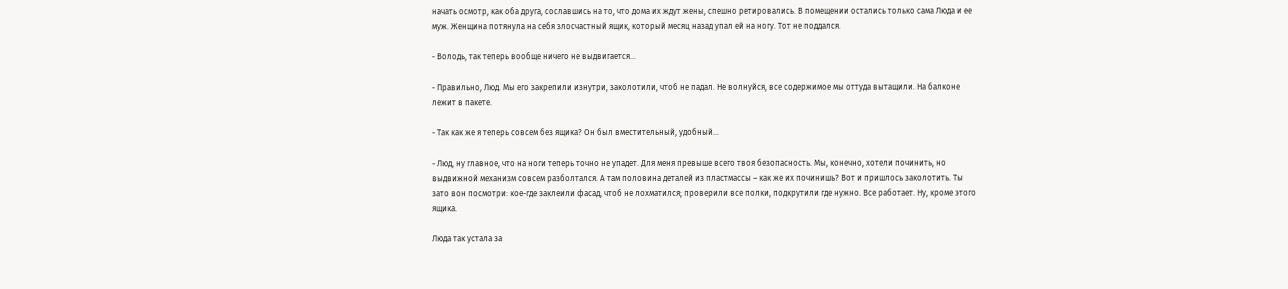начать осмотр, как оба друга, сославшись на то, что дома их ждут жены, спешно ретировались. В помещении остались только сама Люда и ее муж. Женщина потянула на себя злосчастный ящик, который месяц назад упал ей на ногу. Тот не поддался.

- Володь, так теперь вообще ничего не выдвигается…

- Правильно, Люд. Мы его закрепили изнутри, заколотили, чтоб не падал. Не волнуйся, все содержимое мы оттуда вытащили. На балконе лежит в пакете.

- Так как же я теперь совсем без ящика? Он был вместительный, удобный…

- Люд, ну главное, что на ноги теперь точно не упадет. Для меня превыше всего твоя безопасность. Мы, конечно, хотели починить, но выдвижной механизм совсем разболтался. А там половина деталей из пластмассы – как же их починишь? Вот и пришлось заколотить. Ты зато вон посмотри: кое-где заклеили фасад, чтоб не лохматился; проверили все полки, подкрутили где нужно. Все работает. Ну, кроме этого ящика.

Люда так устала за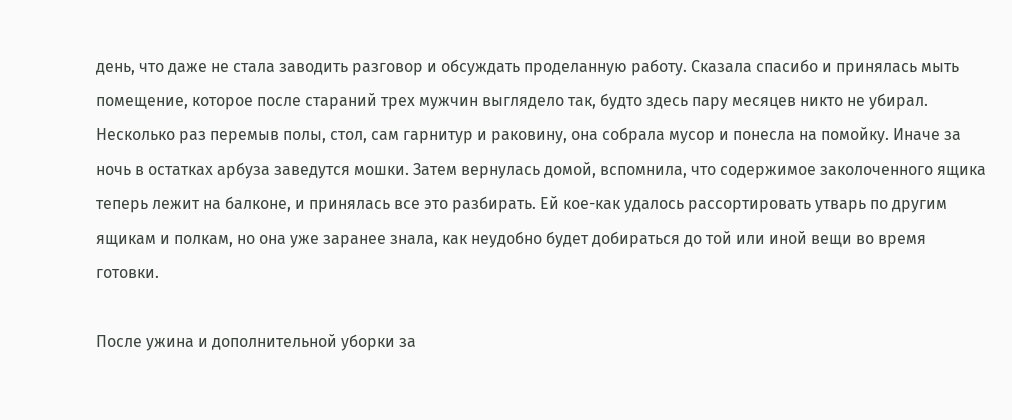день, что даже не стала заводить разговор и обсуждать проделанную работу. Сказала спасибо и принялась мыть помещение, которое после стараний трех мужчин выглядело так, будто здесь пару месяцев никто не убирал. Несколько раз перемыв полы, стол, сам гарнитур и раковину, она собрала мусор и понесла на помойку. Иначе за ночь в остатках арбуза заведутся мошки. Затем вернулась домой, вспомнила, что содержимое заколоченного ящика теперь лежит на балконе, и принялась все это разбирать. Ей кое-как удалось рассортировать утварь по другим ящикам и полкам, но она уже заранее знала, как неудобно будет добираться до той или иной вещи во время готовки.

После ужина и дополнительной уборки за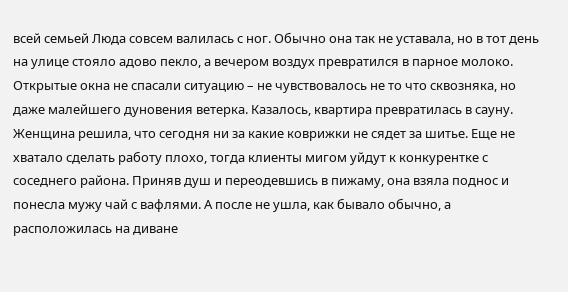всей семьей Люда совсем валилась с ног. Обычно она так не уставала, но в тот день на улице стояло адово пекло, а вечером воздух превратился в парное молоко. Открытые окна не спасали ситуацию – не чувствовалось не то что сквозняка, но даже малейшего дуновения ветерка. Казалось, квартира превратилась в сауну. Женщина решила, что сегодня ни за какие коврижки не сядет за шитье. Еще не хватало сделать работу плохо, тогда клиенты мигом уйдут к конкурентке с соседнего района. Приняв душ и переодевшись в пижаму, она взяла поднос и понесла мужу чай с вафлями. А после не ушла, как бывало обычно, а расположилась на диване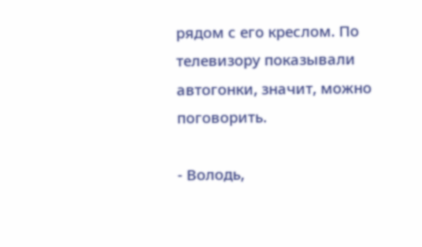рядом с его креслом. По телевизору показывали автогонки, значит, можно поговорить.

- Володь,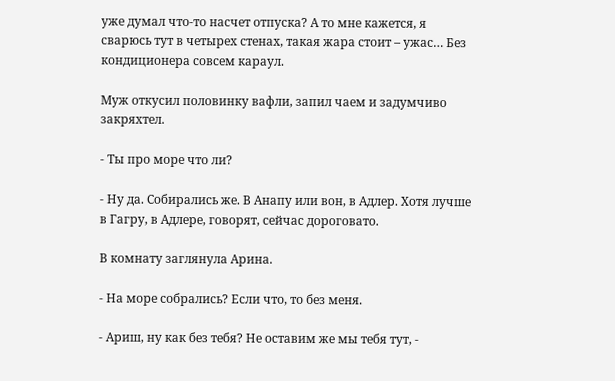уже думал что-то насчет отпуска? А то мне кажется, я сварюсь тут в четырех стенах, такая жара стоит – ужас… Без кондиционера совсем караул.

Муж откусил половинку вафли, запил чаем и задумчиво закряхтел.

- Ты про море что ли?

- Ну да. Собирались же. В Анапу или вон, в Адлер. Хотя лучше в Гагру, в Адлере, говорят, сейчас дороговато.

В комнату заглянула Арина.

- На море собрались? Если что, то без меня.

- Ариш, ну как без тебя? Не оставим же мы тебя тут, -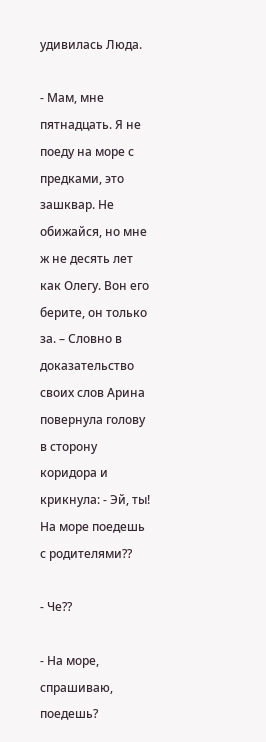удивилась Люда.

- Мам, мне пятнадцать. Я не поеду на море с предками, это зашквар. Не обижайся, но мне ж не десять лет как Олегу. Вон его берите, он только за. – Словно в доказательство своих слов Арина повернула голову в сторону коридора и крикнула: - Эй, ты! На море поедешь с родителями??

- Че??

- На море, спрашиваю, поедешь?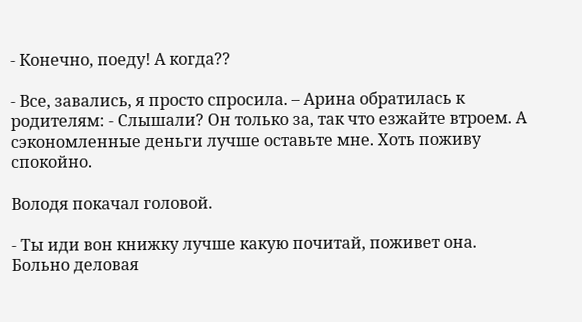- Конечно, поеду! А когда??

- Все, завались, я просто спросила. – Арина обратилась к родителям: - Слышали? Он только за, так что езжайте втроем. А сэкономленные деньги лучше оставьте мне. Хоть поживу спокойно.

Володя покачал головой.

- Ты иди вон книжку лучше какую почитай, поживет она. Больно деловая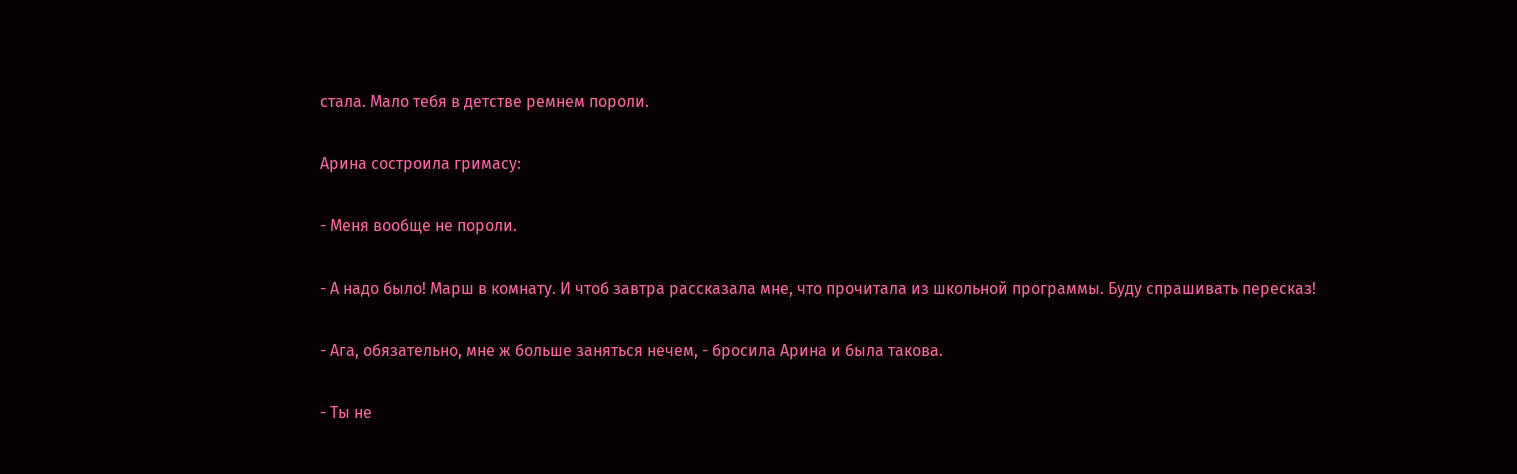стала. Мало тебя в детстве ремнем пороли.

Арина состроила гримасу:

- Меня вообще не пороли.

- А надо было! Марш в комнату. И чтоб завтра рассказала мне, что прочитала из школьной программы. Буду спрашивать пересказ!

- Ага, обязательно, мне ж больше заняться нечем, - бросила Арина и была такова.

- Ты не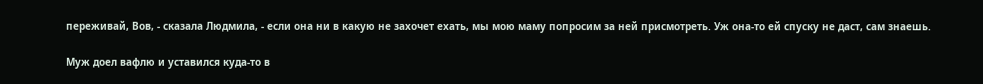переживай, Вов, - сказала Людмила, - если она ни в какую не захочет ехать, мы мою маму попросим за ней присмотреть. Уж она-то ей спуску не даст, сам знаешь.

Муж доел вафлю и уставился куда-то в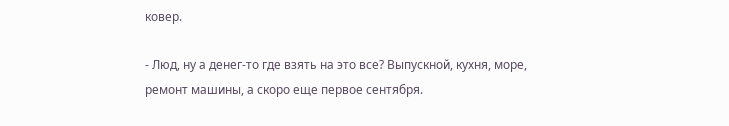ковер.

- Люд, ну а денег-то где взять на это все? Выпускной, кухня, море, ремонт машины, а скоро еще первое сентября.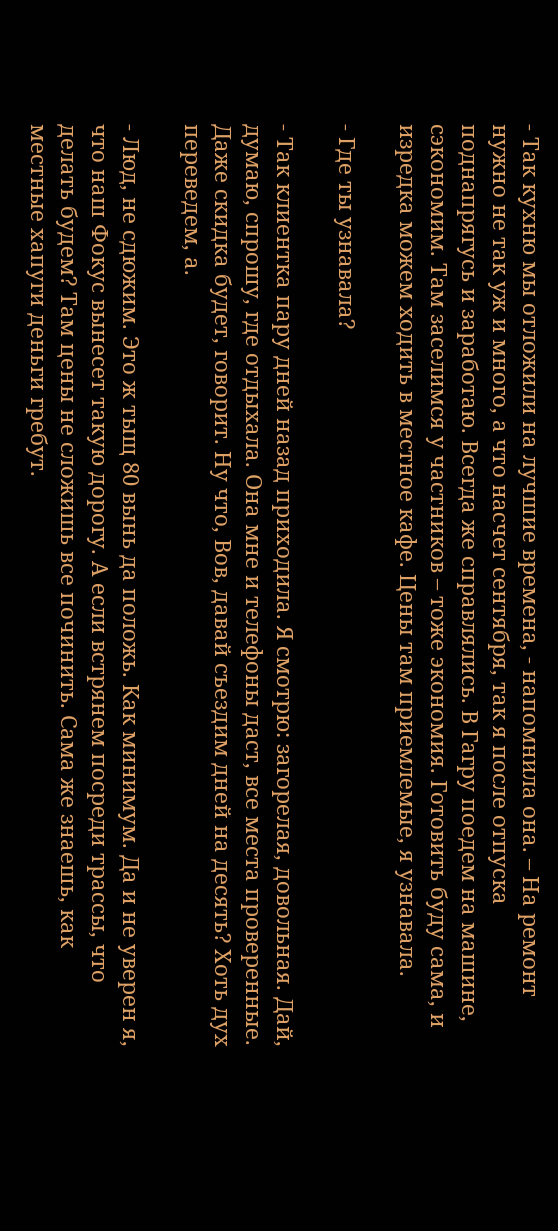- Так кухню мы отложили на лучшие времена, - напомнила она. – На ремонт нужно не так уж и много, а что насчет сентября, так я после отпуска поднапрягусь и заработаю. Всегда же справлялись. В Гагру поедем на машине, сэкономим. Там заселимся у частников – тоже экономия. Готовить буду сама, и изредка можем ходить в местное кафе. Цены там приемлемые, я узнавала.

- Где ты узнавала?

- Так клиентка пару дней назад приходила. Я смотрю: загорелая, довольная. Дай, думаю, спрошу, где отдыхала. Она мне и телефоны даст, все места проверенные. Даже скидка будет, говорит. Ну что, Вов, давай съездим дней на десять? Хоть дух переведем, а.

- Люд, не сдюжим. Это ж тыщ 80 вынь да положь. Как минимум. Да и не уверен я, что наш Фокус вынесет такую дорогу. А если встрянем посреди трассы, что делать будем? Там цены не сложишь все починить. Сама же знаешь, как местные хапуги деньги гребут.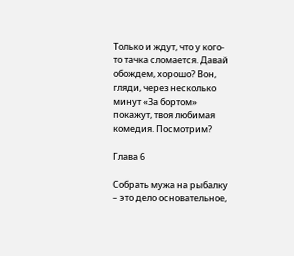Только и ждут, что у кого-то тачка сломается. Давай обождем, хорошо? Вон, гляди, через несколько минут «За бортом» покажут, твоя любимая комедия. Посмотрим?

Глава 6

Собрать мужа на рыбалку – это дело основательное,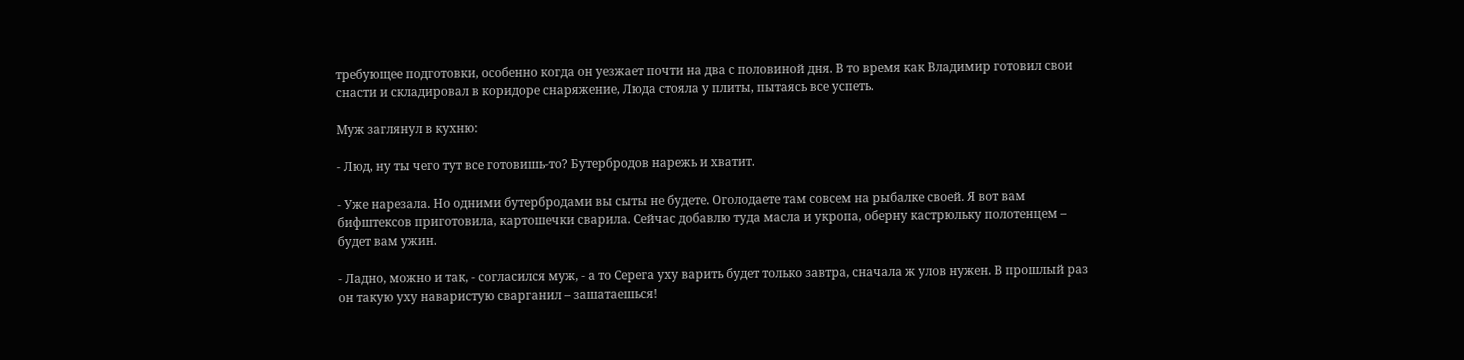требующее подготовки, особенно когда он уезжает почти на два с половиной дня. В то время как Владимир готовил свои снасти и складировал в коридоре снаряжение, Люда стояла у плиты, пытаясь все успеть.

Муж заглянул в кухню:

- Люд, ну ты чего тут все готовишь-то? Бутербродов нарежь и хватит.

- Уже нарезала. Но одними бутербродами вы сыты не будете. Оголодаете там совсем на рыбалке своей. Я вот вам бифштексов приготовила, картошечки сварила. Сейчас добавлю туда масла и укропа, оберну кастрюльку полотенцем – будет вам ужин.

- Ладно, можно и так, - согласился муж, - а то Серега уху варить будет только завтра, сначала ж улов нужен. В прошлый раз он такую уху наваристую сварганил – зашатаешься!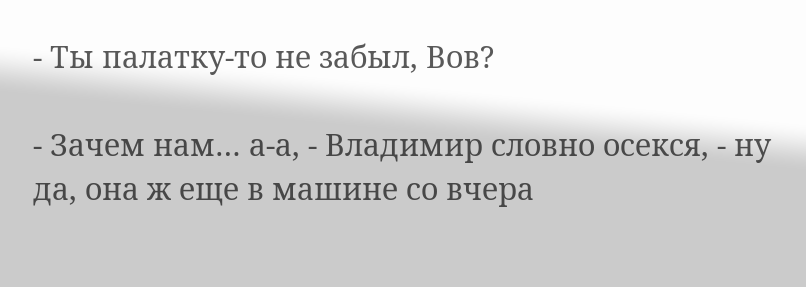- Ты палатку-то не забыл, Вов?

- Зачем нам… а-а, - Владимир словно осекся, - ну да, она ж еще в машине со вчера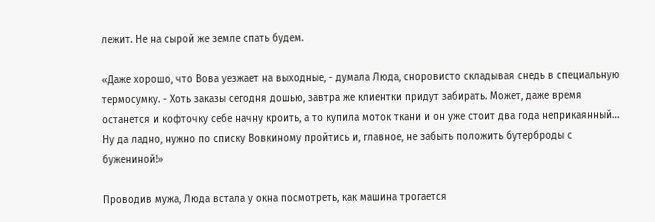лежит. Не на сырой же земле спать будем.

«Даже хорошо, что Вова уезжает на выходные, - думала Люда, сноровисто складывая снедь в специальную термосумку. - Хоть заказы сегодня дошью, завтра же клиентки придут забирать. Может, даже время останется и кофточку себе начну кроить, а то купила моток ткани и он уже стоит два года неприкаянный… Ну да ладно, нужно по списку Вовкиному пройтись и, главное, не забыть положить бутерброды с бужениной!»

Проводив мужа, Люда встала у окна посмотреть, как машина трогается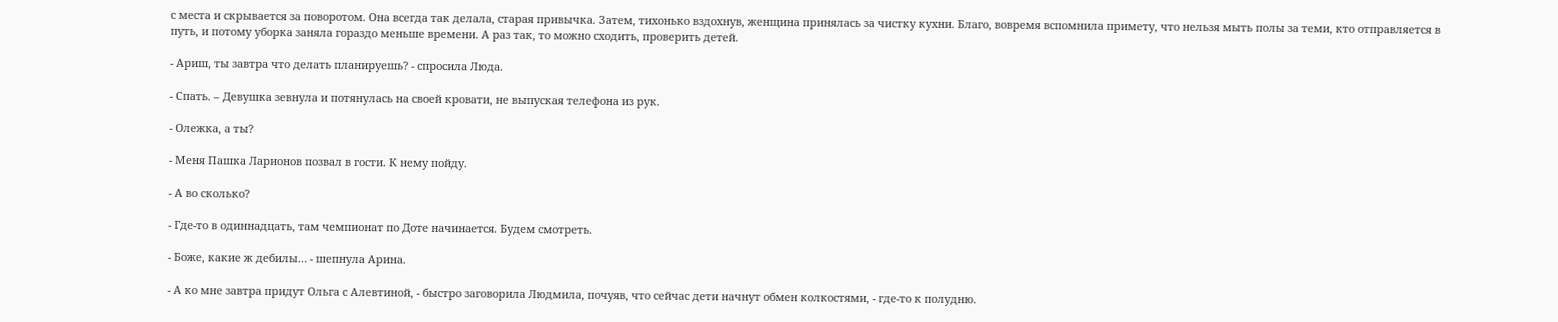с места и скрывается за поворотом. Она всегда так делала, старая привычка. Затем, тихонько вздохнув, женщина принялась за чистку кухни. Благо, вовремя вспомнила примету, что нельзя мыть полы за теми, кто отправляется в путь, и потому уборка заняла гораздо меньше времени. А раз так, то можно сходить, проверить детей.

- Ариш, ты завтра что делать планируешь? - спросила Люда.

- Спать. – Девушка зевнула и потянулась на своей кровати, не выпуская телефона из рук.

- Олежка, а ты?

- Меня Пашка Ларионов позвал в гости. К нему пойду.

- А во сколько?

- Где-то в одиннадцать, там чемпионат по Доте начинается. Будем смотреть.

- Боже, какие ж дебилы… - шепнула Арина.

- А ко мне завтра придут Ольга с Алевтиной, - быстро заговорила Людмила, почуяв, что сейчас дети начнут обмен колкостями, - где-то к полудню.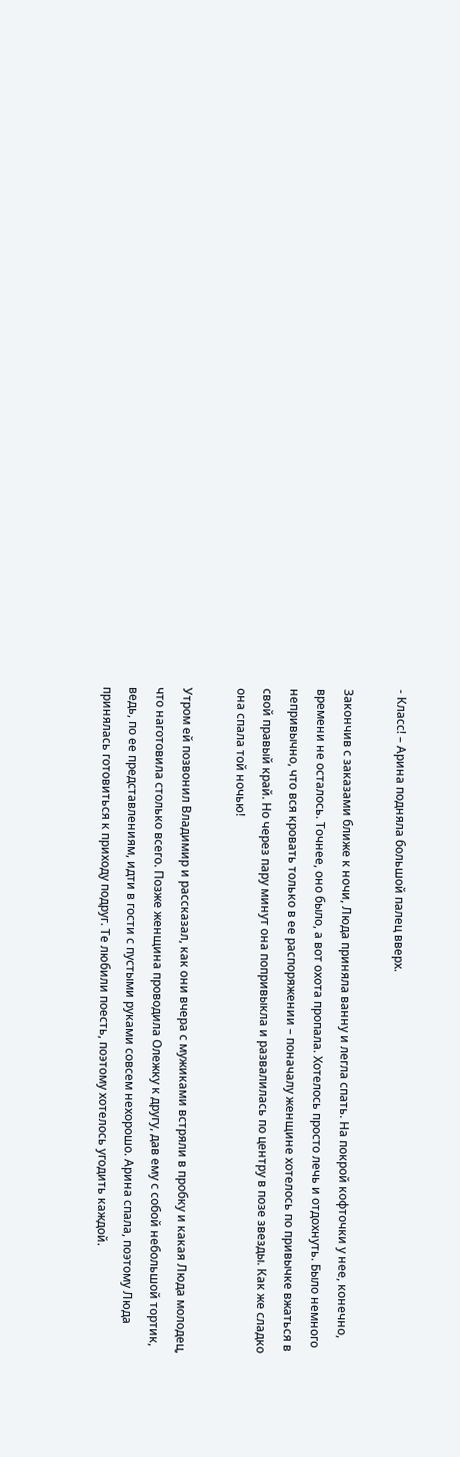- Класс! – Арина подняла большой палец вверх.

Закончив с заказами ближе к ночи, Люда приняла ванну и легла спать. На покрой кофточки у нее, конечно, времени не осталось. Точнее, оно было, а вот охота пропала. Хотелось просто лечь и отдохнуть. Было немного непривычно, что вся кровать только в ее распоряжении – поначалу женщине хотелось по привычке вжаться в свой правый край. Но через пару минут она попривыкла и развалилась по центру в позе звезды. Как же сладко она спала той ночью!

Утром ей позвонил Владимир и рассказал, как они вчера с мужиками встряли в пробку и какая Люда молодец, что наготовила столько всего. Позже женщина проводила Олежку к другу, дав ему с собой небольшой тортик, ведь, по ее представлениям, идти в гости с пустыми руками совсем нехорошо. Арина спала, поэтому Люда принялась готовиться к приходу подруг. Те любили поесть, поэтому хотелось угодить каждой.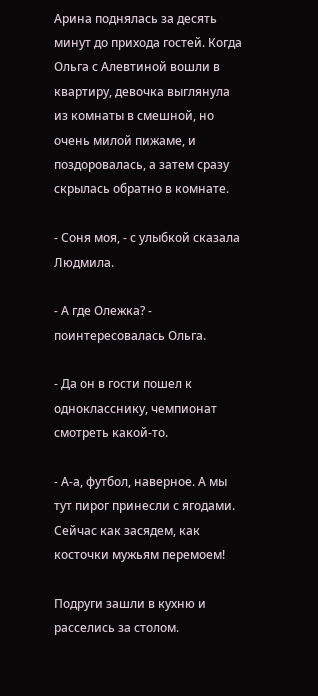Арина поднялась за десять минут до прихода гостей. Когда Ольга с Алевтиной вошли в квартиру, девочка выглянула из комнаты в смешной, но очень милой пижаме, и поздоровалась, а затем сразу скрылась обратно в комнате.

- Соня моя, - с улыбкой сказала Людмила.

- А где Олежка? - поинтересовалась Ольга.

- Да он в гости пошел к однокласснику, чемпионат смотреть какой-то.

- А-а, футбол, наверное. А мы тут пирог принесли с ягодами. Сейчас как засядем, как косточки мужьям перемоем!

Подруги зашли в кухню и расселись за столом.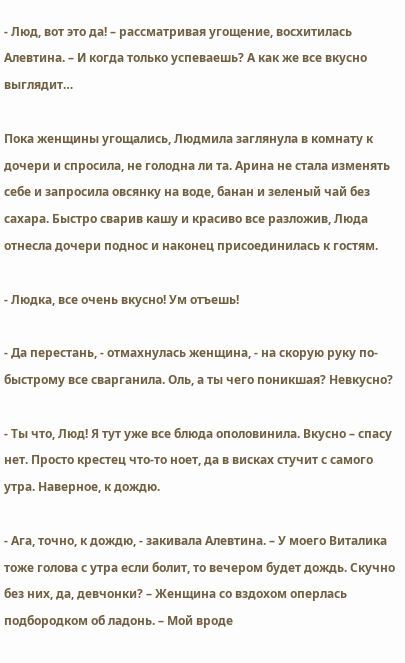- Люд, вот это да! – рассматривая угощение, восхитилась Алевтина. – И когда только успеваешь? А как же все вкусно выглядит…

Пока женщины угощались, Людмила заглянула в комнату к дочери и спросила, не голодна ли та. Арина не стала изменять себе и запросила овсянку на воде, банан и зеленый чай без сахара. Быстро сварив кашу и красиво все разложив, Люда отнесла дочери поднос и наконец присоединилась к гостям.

- Людка, все очень вкусно! Ум отъешь!

- Да перестань, - отмахнулась женщина, - на скорую руку по-быстрому все сварганила. Оль, а ты чего поникшая? Невкусно?

- Ты что, Люд! Я тут уже все блюда ополовинила. Вкусно – спасу нет. Просто крестец что-то ноет, да в висках стучит с самого утра. Наверное, к дождю.

- Ага, точно, к дождю, - закивала Алевтина. – У моего Виталика тоже голова с утра если болит, то вечером будет дождь. Скучно без них, да, девчонки? – Женщина со вздохом оперлась подбородком об ладонь. – Мой вроде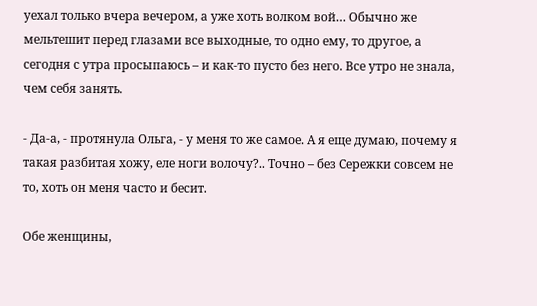уехал только вчера вечером, а уже хоть волком вой… Обычно же мельтешит перед глазами все выходные, то одно ему, то другое, а сегодня с утра просыпаюсь – и как-то пусто без него. Все утро не знала, чем себя занять.

- Да-а, - протянула Ольга, - у меня то же самое. А я еще думаю, почему я такая разбитая хожу, еле ноги волочу?.. Точно – без Сережки совсем не то, хоть он меня часто и бесит.

Обе женщины,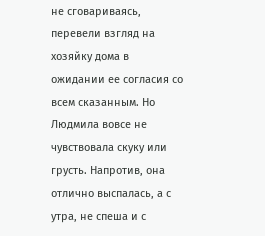не сговариваясь, перевели взгляд на хозяйку дома в ожидании ее согласия со всем сказанным. Но Людмила вовсе не чувствовала скуку или грусть. Напротив, она отлично выспалась, а с утра, не спеша и с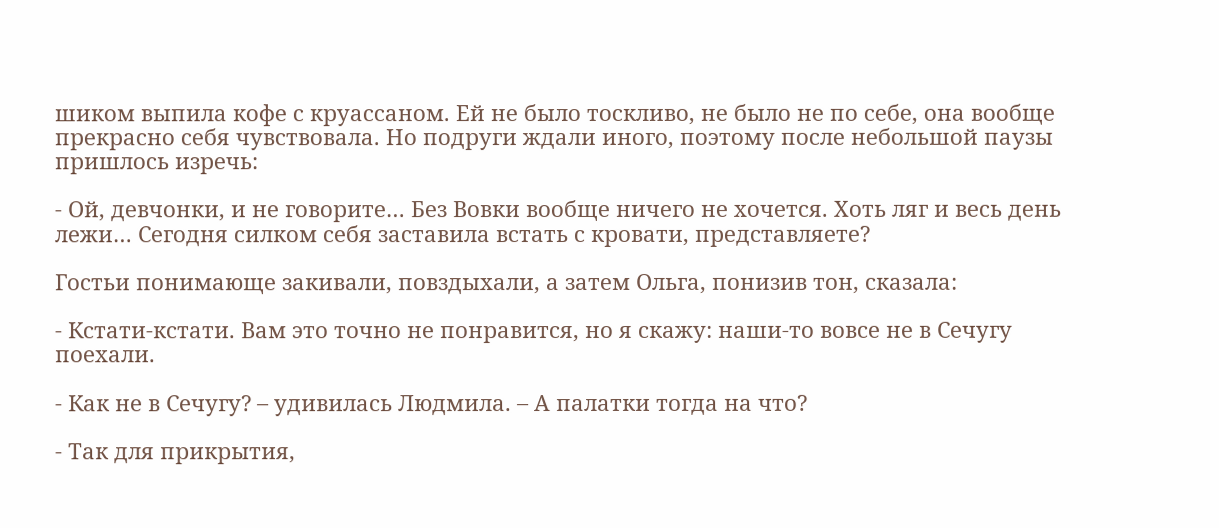шиком выпила кофе с круассаном. Ей не было тоскливо, не было не по себе, она вообще прекрасно себя чувствовала. Но подруги ждали иного, поэтому после небольшой паузы пришлось изречь:

- Ой, девчонки, и не говорите… Без Вовки вообще ничего не хочется. Хоть ляг и весь день лежи… Сегодня силком себя заставила встать с кровати, представляете?

Гостьи понимающе закивали, повздыхали, а затем Ольга, понизив тон, сказала:

- Кстати-кстати. Вам это точно не понравится, но я скажу: наши-то вовсе не в Сечугу поехали.

- Как не в Сечугу? – удивилась Людмила. – А палатки тогда на что?

- Так для прикрытия,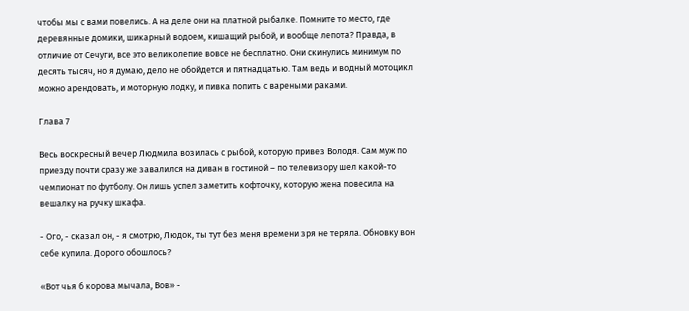чтобы мы с вами повелись. А на деле они на платной рыбалке. Помните то место, где деревянные домики, шикарный водоем, кишащий рыбой, и вообще лепота? Правда, в отличие от Сечуги, все это великолепие вовсе не бесплатно. Они скинулись минимум по десять тысяч, но я думаю, дело не обойдется и пятнадцатью. Там ведь и водный мотоцикл можно арендовать, и моторную лодку, и пивка попить с вареными раками.

Глава 7

Весь воскресный вечер Людмила возилась с рыбой, которую привез Володя. Сам муж по приезду почти сразу же завалился на диван в гостиной – по телевизору шел какой-то чемпионат по футболу. Он лишь успел заметить кофточку, которую жена повесила на вешалку на ручку шкафа.

- Ого, - сказал он, - я смотрю, Людок, ты тут без меня времени зря не теряла. Обновку вон себе купила. Дорого обошлось?

«Вот чья б корова мычала, Вов» -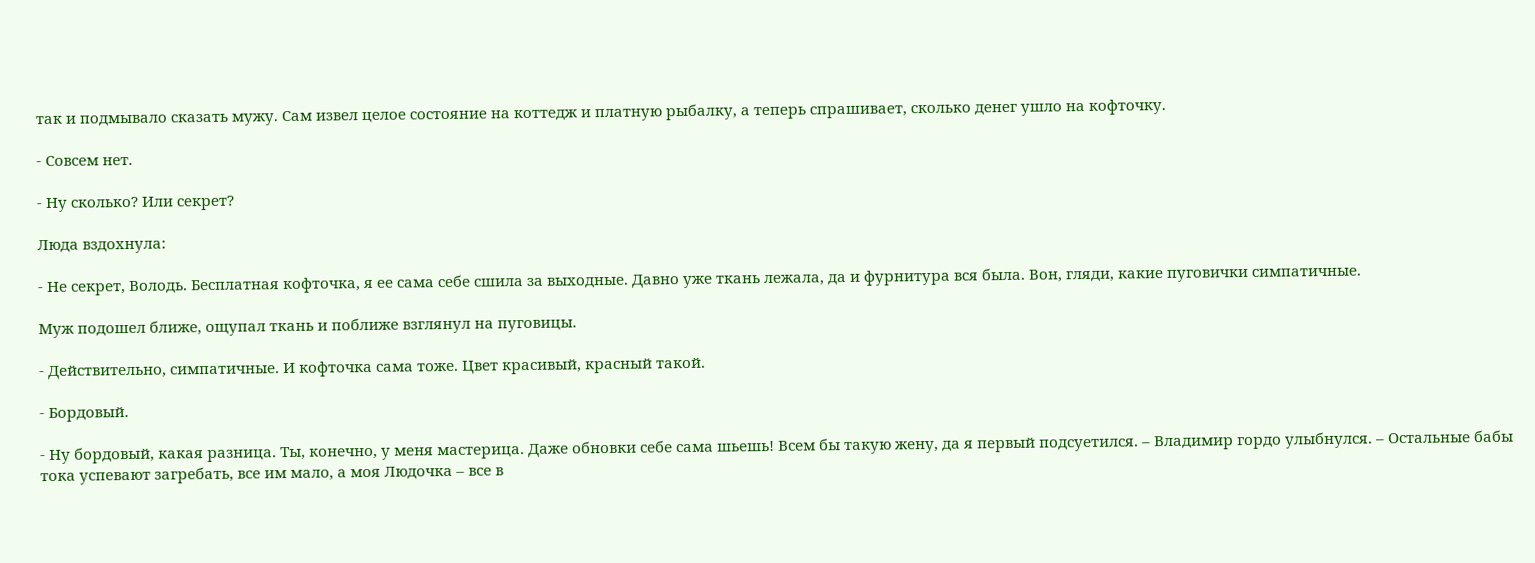так и подмывало сказать мужу. Сам извел целое состояние на коттедж и платную рыбалку, а теперь спрашивает, сколько денег ушло на кофточку.

- Совсем нет.

- Ну сколько? Или секрет?

Люда вздохнула:

- Не секрет, Володь. Бесплатная кофточка, я ее сама себе сшила за выходные. Давно уже ткань лежала, да и фурнитура вся была. Вон, гляди, какие пуговички симпатичные.

Муж подошел ближе, ощупал ткань и поближе взглянул на пуговицы.

- Действительно, симпатичные. И кофточка сама тоже. Цвет красивый, красный такой.

- Бордовый.

- Ну бордовый, какая разница. Ты, конечно, у меня мастерица. Даже обновки себе сама шьешь! Всем бы такую жену, да я первый подсуетился. – Владимир гордо улыбнулся. – Остальные бабы тока успевают загребать, все им мало, а моя Людочка – все в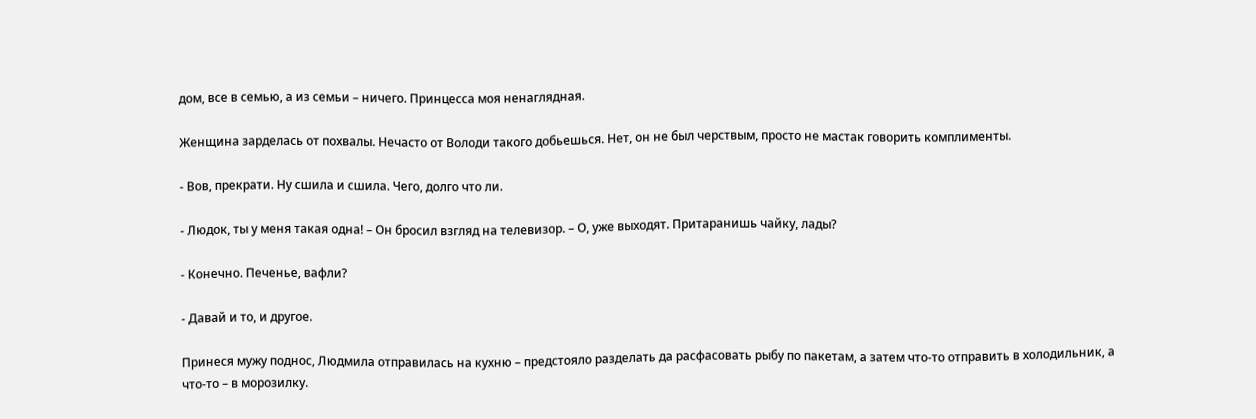дом, все в семью, а из семьи – ничего. Принцесса моя ненаглядная.

Женщина зарделась от похвалы. Нечасто от Володи такого добьешься. Нет, он не был черствым, просто не мастак говорить комплименты.

- Вов, прекрати. Ну сшила и сшила. Чего, долго что ли.

- Людок, ты у меня такая одна! – Он бросил взгляд на телевизор. – О, уже выходят. Притаранишь чайку, лады?

- Конечно. Печенье, вафли?

- Давай и то, и другое.

Принеся мужу поднос, Людмила отправилась на кухню – предстояло разделать да расфасовать рыбу по пакетам, а затем что-то отправить в холодильник, а что-то – в морозилку.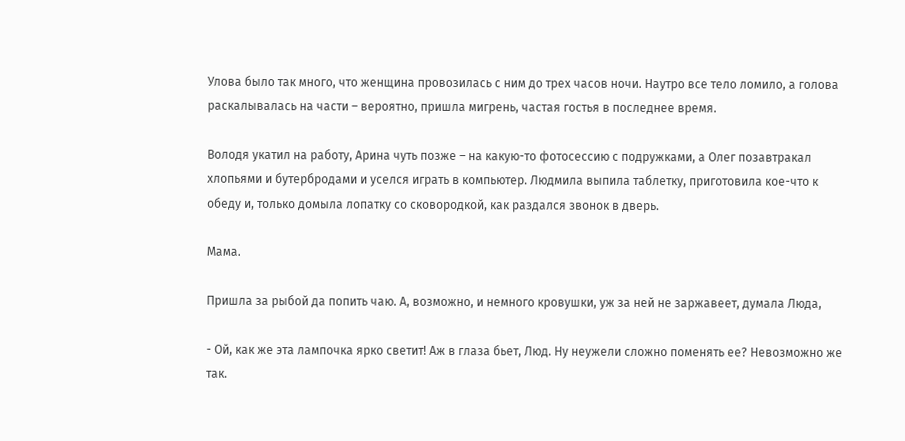Улова было так много, что женщина провозилась с ним до трех часов ночи. Наутро все тело ломило, а голова раскалывалась на части – вероятно, пришла мигрень, частая гостья в последнее время.

Володя укатил на работу, Арина чуть позже – на какую-то фотосессию с подружками, а Олег позавтракал хлопьями и бутербродами и уселся играть в компьютер. Людмила выпила таблетку, приготовила кое-что к обеду и, только домыла лопатку со сковородкой, как раздался звонок в дверь.

Мама.

Пришла за рыбой да попить чаю. А, возможно, и немного кровушки, уж за ней не заржавеет, думала Люда,

- Ой, как же эта лампочка ярко светит! Аж в глаза бьет, Люд. Ну неужели сложно поменять ее? Невозможно же так.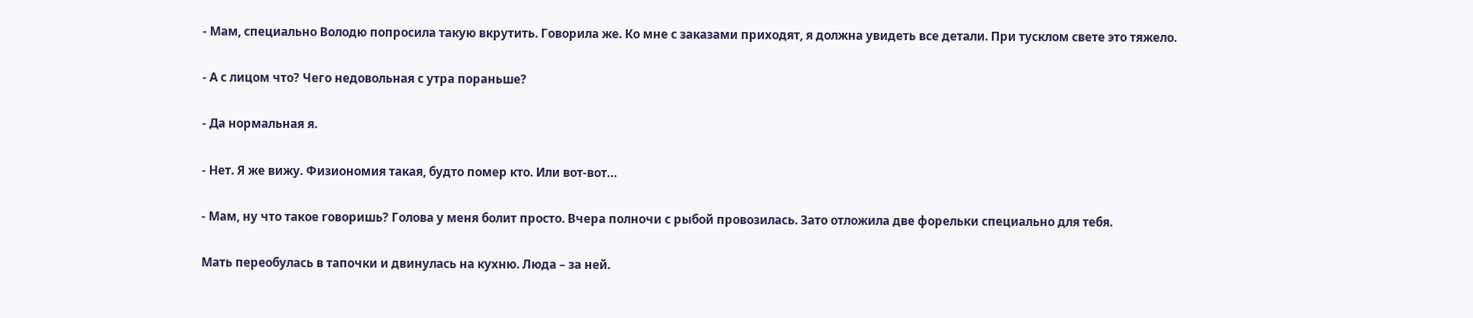- Мам, специально Володю попросила такую вкрутить. Говорила же. Ко мне с заказами приходят, я должна увидеть все детали. При тусклом свете это тяжело.

- А с лицом что? Чего недовольная с утра пораньше?

- Да нормальная я.

- Нет. Я же вижу. Физиономия такая, будто помер кто. Или вот-вот…

- Мам, ну что такое говоришь? Голова у меня болит просто. Вчера полночи с рыбой провозилась. Зато отложила две форельки специально для тебя.

Мать переобулась в тапочки и двинулась на кухню. Люда – за ней.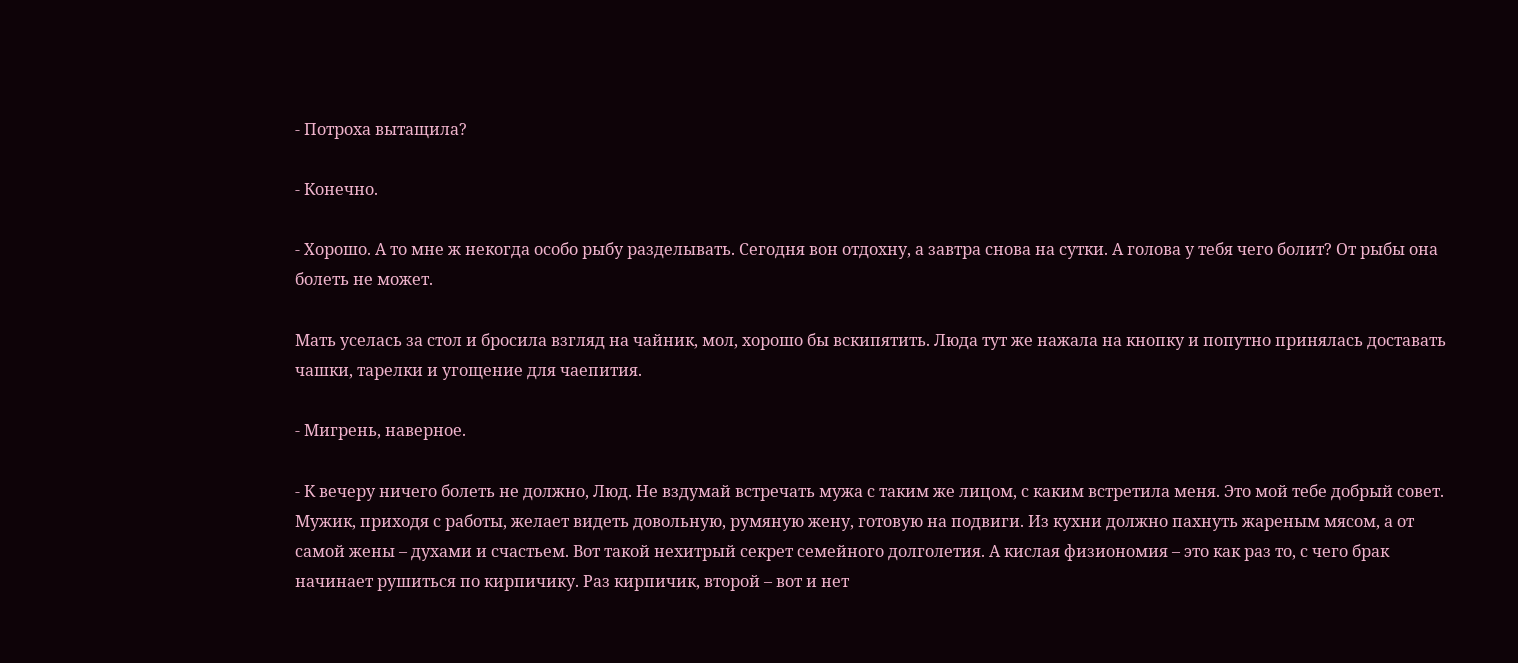- Потроха вытащила?

- Конечно.

- Хорошо. А то мне ж некогда особо рыбу разделывать. Сегодня вон отдохну, а завтра снова на сутки. А голова у тебя чего болит? От рыбы она болеть не может.

Мать уселась за стол и бросила взгляд на чайник, мол, хорошо бы вскипятить. Люда тут же нажала на кнопку и попутно принялась доставать чашки, тарелки и угощение для чаепития.

- Мигрень, наверное.

- К вечеру ничего болеть не должно, Люд. Не вздумай встречать мужа с таким же лицом, с каким встретила меня. Это мой тебе добрый совет. Мужик, приходя с работы, желает видеть довольную, румяную жену, готовую на подвиги. Из кухни должно пахнуть жареным мясом, а от самой жены – духами и счастьем. Вот такой нехитрый секрет семейного долголетия. А кислая физиономия – это как раз то, с чего брак начинает рушиться по кирпичику. Раз кирпичик, второй – вот и нет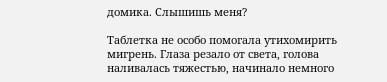домика. Слышишь меня?

Таблетка не особо помогала утихомирить мигрень. Глаза резало от света, голова наливалась тяжестью, начинало немного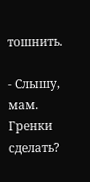тошнить.

- Слышу, мам. Гренки сделать?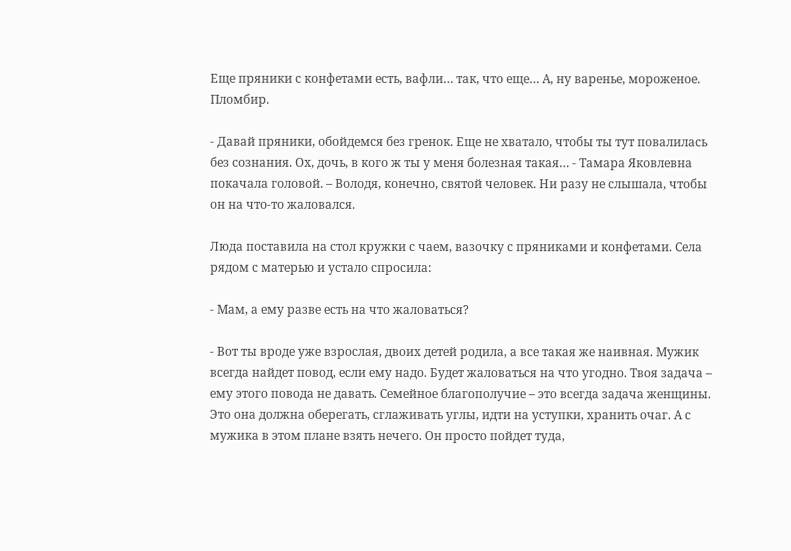Еще пряники с конфетами есть, вафли… так, что еще… А, ну варенье, мороженое. Пломбир.

- Давай пряники, обойдемся без гренок. Еще не хватало, чтобы ты тут повалилась без сознания. Ох, дочь, в кого ж ты у меня болезная такая… - Тамара Яковлевна покачала головой. – Володя, конечно, святой человек. Ни разу не слышала, чтобы он на что-то жаловался.

Люда поставила на стол кружки с чаем, вазочку с пряниками и конфетами. Села рядом с матерью и устало спросила:

- Мам, а ему разве есть на что жаловаться?

- Вот ты вроде уже взрослая, двоих детей родила, а все такая же наивная. Мужик всегда найдет повод, если ему надо. Будет жаловаться на что угодно. Твоя задача – ему этого повода не давать. Семейное благополучие – это всегда задача женщины. Это она должна оберегать, сглаживать углы, идти на уступки, хранить очаг. А с мужика в этом плане взять нечего. Он просто пойдет туда,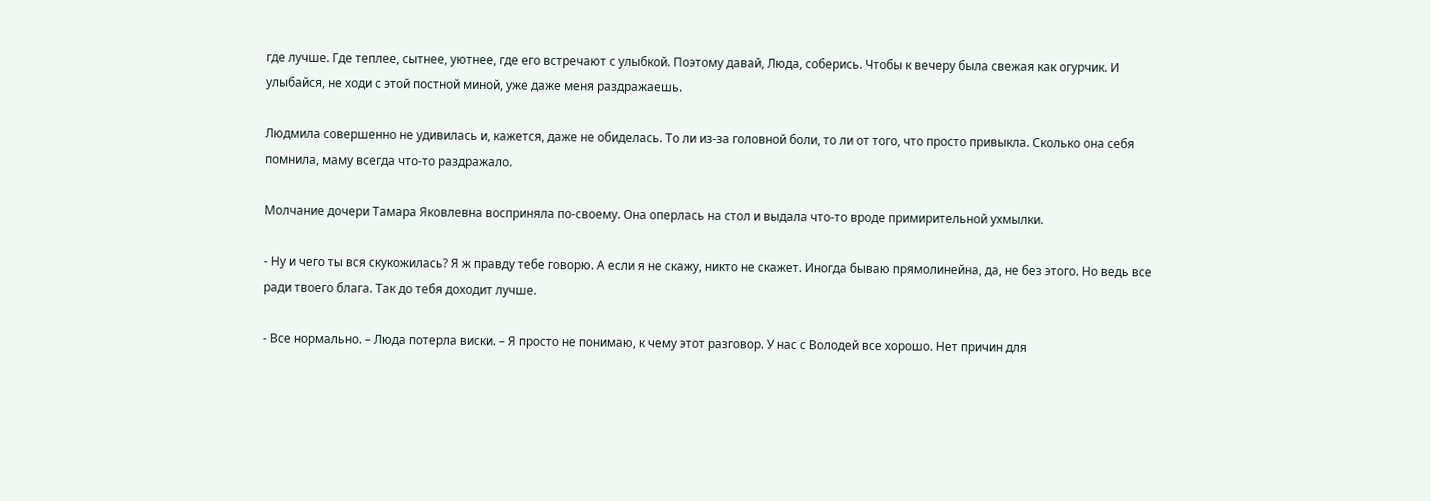где лучше. Где теплее, сытнее, уютнее, где его встречают с улыбкой. Поэтому давай, Люда, соберись. Чтобы к вечеру была свежая как огурчик. И улыбайся, не ходи с этой постной миной, уже даже меня раздражаешь.

Людмила совершенно не удивилась и, кажется, даже не обиделась. То ли из-за головной боли, то ли от того, что просто привыкла. Сколько она себя помнила, маму всегда что-то раздражало.

Молчание дочери Тамара Яковлевна восприняла по-своему. Она оперлась на стол и выдала что-то вроде примирительной ухмылки.

- Ну и чего ты вся скукожилась? Я ж правду тебе говорю. А если я не скажу, никто не скажет. Иногда бываю прямолинейна, да, не без этого. Но ведь все ради твоего блага. Так до тебя доходит лучше.

- Все нормально. – Люда потерла виски. – Я просто не понимаю, к чему этот разговор. У нас с Володей все хорошо. Нет причин для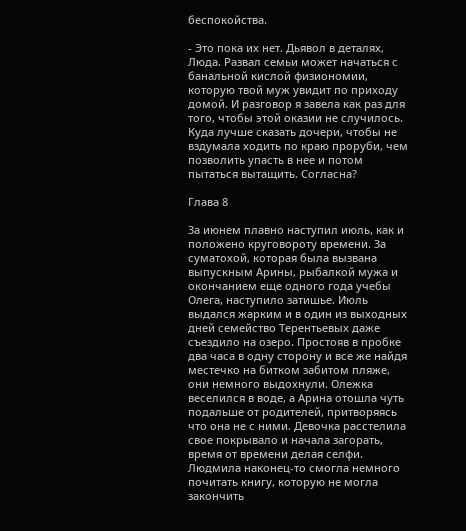беспокойства.

- Это пока их нет. Дьявол в деталях, Люда. Развал семьи может начаться с банальной кислой физиономии, которую твой муж увидит по приходу домой. И разговор я завела как раз для того, чтобы этой оказии не случилось. Куда лучше сказать дочери, чтобы не вздумала ходить по краю проруби, чем позволить упасть в нее и потом пытаться вытащить. Согласна?

Глава 8

За июнем плавно наступил июль, как и положено круговороту времени. За суматохой, которая была вызвана выпускным Арины, рыбалкой мужа и окончанием еще одного года учебы Олега, наступило затишье. Июль выдался жарким и в один из выходных дней семейство Терентьевых даже съездило на озеро. Простояв в пробке два часа в одну сторону и все же найдя местечко на битком забитом пляже, они немного выдохнули. Олежка веселился в воде, а Арина отошла чуть подальше от родителей, притворяясь что она не с ними. Девочка расстелила свое покрывало и начала загорать, время от времени делая селфи. Людмила наконец-то смогла немного почитать книгу, которую не могла закончить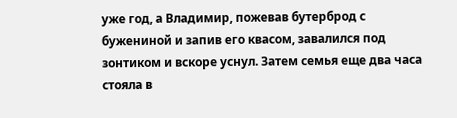уже год, а Владимир, пожевав бутерброд с бужениной и запив его квасом, завалился под зонтиком и вскоре уснул. Затем семья еще два часа стояла в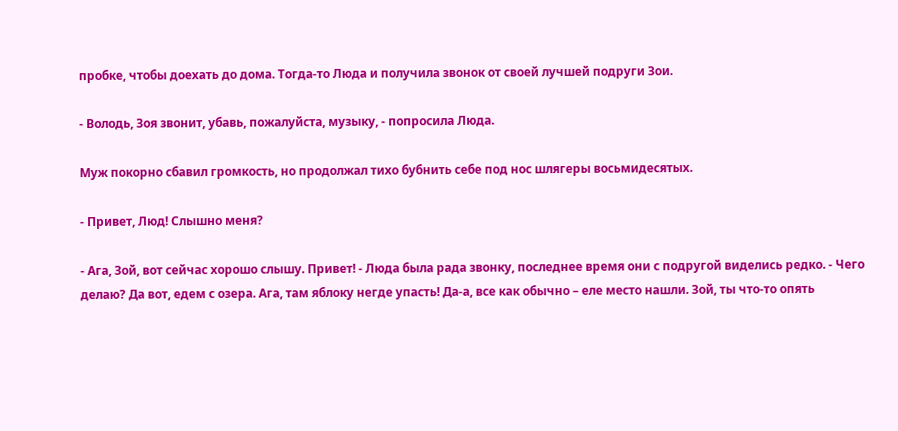пробке, чтобы доехать до дома. Тогда-то Люда и получила звонок от своей лучшей подруги Зои.

- Володь, Зоя звонит, убавь, пожалуйста, музыку, - попросила Люда.

Муж покорно сбавил громкость, но продолжал тихо бубнить себе под нос шлягеры восьмидесятых.

- Привет, Люд! Слышно меня?

- Ага, Зой, вот сейчас хорошо слышу. Привет! - Люда была рада звонку, последнее время они с подругой виделись редко. - Чего делаю? Да вот, едем с озера. Ага, там яблоку негде упасть! Да-а, все как обычно – еле место нашли. Зой, ты что-то опять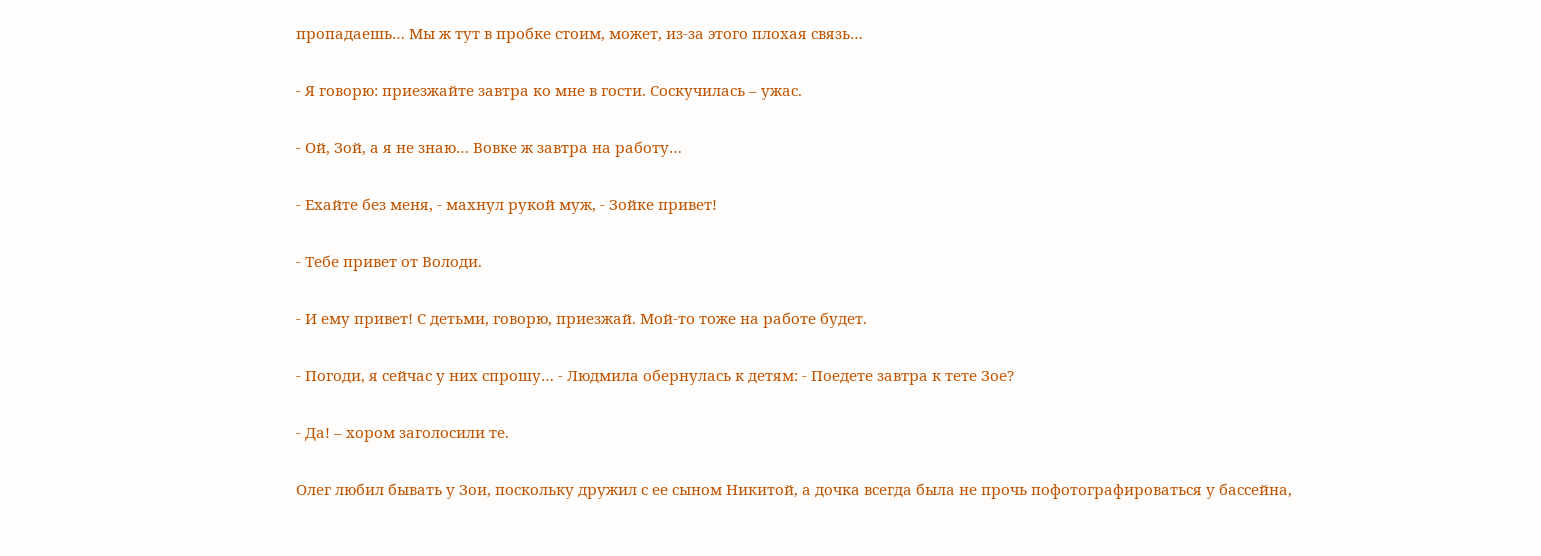пропадаешь… Мы ж тут в пробке стоим, может, из-за этого плохая связь…

- Я говорю: приезжайте завтра ко мне в гости. Соскучилась – ужас.

- Ой, Зой, а я не знаю… Вовке ж завтра на работу…

- Ехайте без меня, - махнул рукой муж, - Зойке привет!

- Тебе привет от Володи.

- И ему привет! С детьми, говорю, приезжай. Мой-то тоже на работе будет.

- Погоди, я сейчас у них спрошу… - Людмила обернулась к детям: - Поедете завтра к тете Зое?

- Да! – хором заголосили те.

Олег любил бывать у Зои, поскольку дружил с ее сыном Никитой, а дочка всегда была не прочь пофотографироваться у бассейна,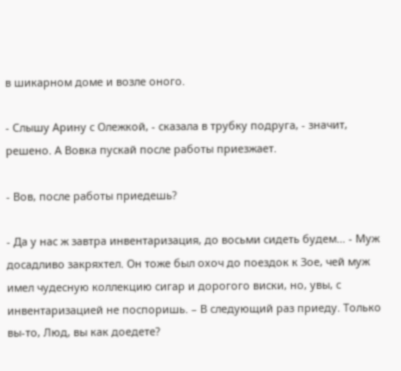в шикарном доме и возле оного.

- Слышу Арину с Олежкой, - сказала в трубку подруга, - значит, решено. А Вовка пускай после работы приезжает.

- Вов, после работы приедешь?

- Да у нас ж завтра инвентаризация, до восьми сидеть будем… - Муж досадливо закряхтел. Он тоже был охоч до поездок к Зое, чей муж имел чудесную коллекцию сигар и дорогого виски, но, увы, с инвентаризацией не поспоришь. – В следующий раз приеду. Только вы-то, Люд, вы как доедете?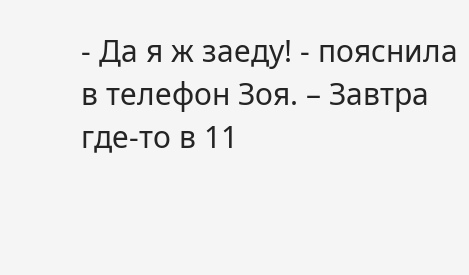- Да я ж заеду! - пояснила в телефон Зоя. – Завтра где-то в 11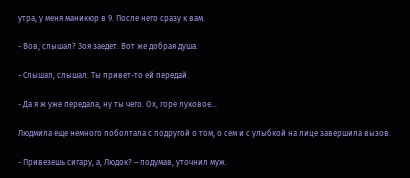утра, у меня маникюр в 9. После него сразу к вам.

- Вов, слышал? Зоя заедет. Вот же добрая душа.

- Слышал, слышал. Ты привет-то ей передай.

- Да я ж уже передала, ну ты чего. Ох, горе луковое…

Людмила еще немного поболтала с подругой о том, о сем и с улыбкой на лице завершила вызов.

- Привезешь сигару, а, Людок? – подумав, уточнил муж.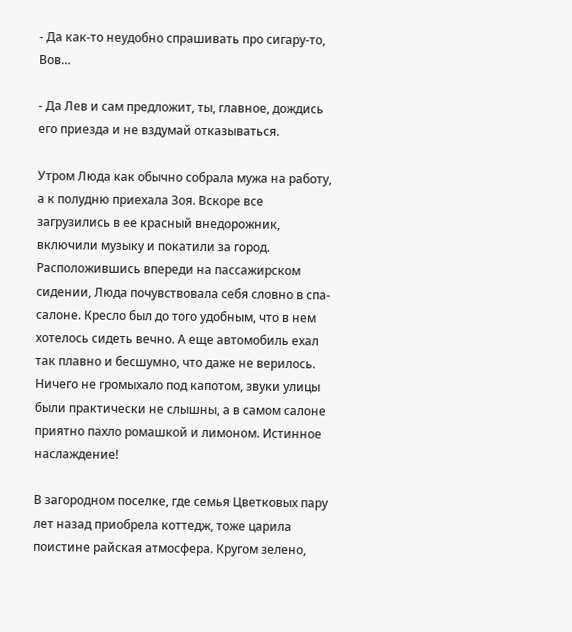- Да как-то неудобно спрашивать про сигару-то, Вов…

- Да Лев и сам предложит, ты, главное, дождись его приезда и не вздумай отказываться.

Утром Люда как обычно собрала мужа на работу, а к полудню приехала Зоя. Вскоре все загрузились в ее красный внедорожник, включили музыку и покатили за город. Расположившись впереди на пассажирском сидении, Люда почувствовала себя словно в спа-салоне. Кресло был до того удобным, что в нем хотелось сидеть вечно. А еще автомобиль ехал так плавно и бесшумно, что даже не верилось. Ничего не громыхало под капотом, звуки улицы были практически не слышны, а в самом салоне приятно пахло ромашкой и лимоном. Истинное наслаждение!

В загородном поселке, где семья Цветковых пару лет назад приобрела коттедж, тоже царила поистине райская атмосфера. Кругом зелено,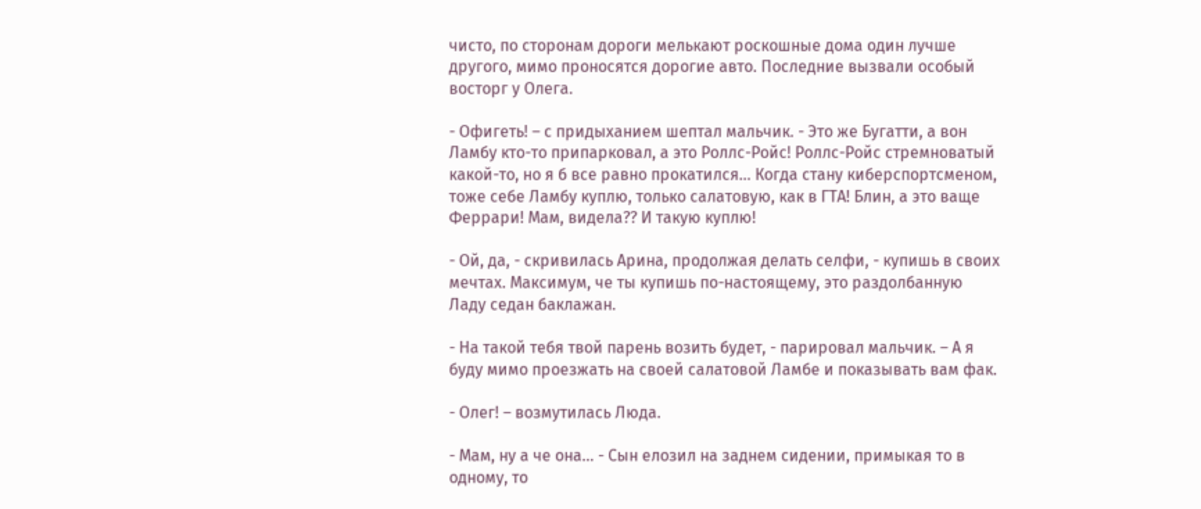чисто, по сторонам дороги мелькают роскошные дома один лучше другого, мимо проносятся дорогие авто. Последние вызвали особый восторг у Олега.

- Офигеть! – с придыханием шептал мальчик. - Это же Бугатти, а вон Ламбу кто-то припарковал, а это Роллс-Ройс! Роллс-Ройс стремноватый какой-то, но я б все равно прокатился… Когда стану киберспортсменом, тоже себе Ламбу куплю, только салатовую, как в ГТА! Блин, а это ваще Феррари! Мам, видела?? И такую куплю!

- Ой, да, - скривилась Арина, продолжая делать селфи, - купишь в своих мечтах. Максимум, че ты купишь по-настоящему, это раздолбанную Ладу седан баклажан.

- На такой тебя твой парень возить будет, - парировал мальчик. – А я буду мимо проезжать на своей салатовой Ламбе и показывать вам фак.

- Олег! – возмутилась Люда.

- Мам, ну а че она… - Сын елозил на заднем сидении, примыкая то в одному, то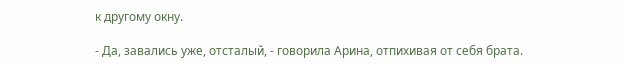к другому окну.

- Да, завались уже, отсталый, - говорила Арина, отпихивая от себя брата.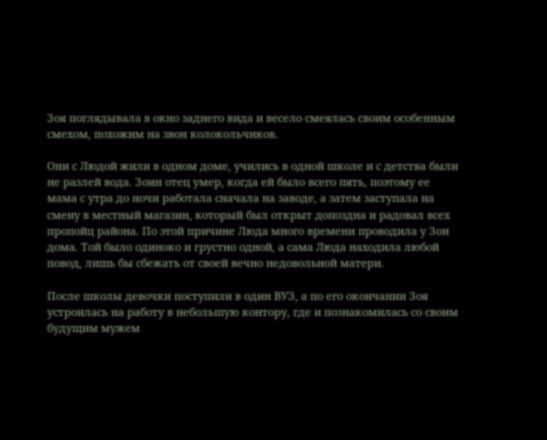Зоя поглядывала в окно заднего вида и весело смеялась своим особенным смехом, похожим на звон колокольчиков.

Они с Людой жили в одном доме, учились в одной школе и с детства были не разлей вода. Зоин отец умер, когда ей было всего пять, поэтому ее мама с утра до ночи работала сначала на заводе, а затем заступала на смену в местный магазин, который был открыт допоздна и радовал всех пропойц района. По этой причине Люда много времени проводила у Зои дома. Той было одиноко и грустно одной, а сама Люда находила любой повод, лишь бы сбежать от своей вечно недовольной матери.

После школы девочки поступили в один ВУЗ, а по его окончании Зоя устроилась на работу в небольшую контору, где и познакомилась со своим будущим мужем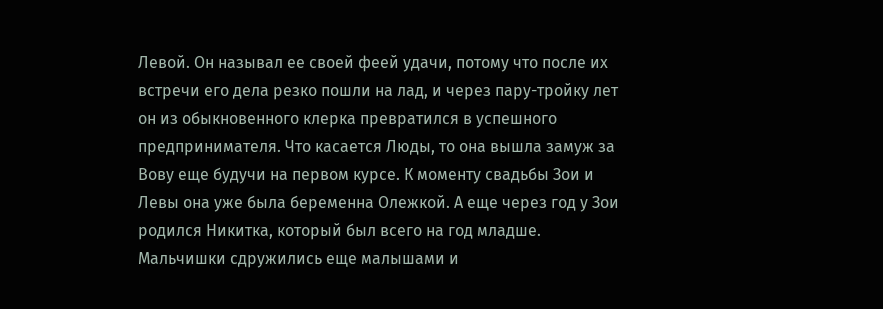Левой. Он называл ее своей феей удачи, потому что после их встречи его дела резко пошли на лад, и через пару-тройку лет он из обыкновенного клерка превратился в успешного предпринимателя. Что касается Люды, то она вышла замуж за Вову еще будучи на первом курсе. К моменту свадьбы Зои и Левы она уже была беременна Олежкой. А еще через год у Зои родился Никитка, который был всего на год младше. Мальчишки сдружились еще малышами и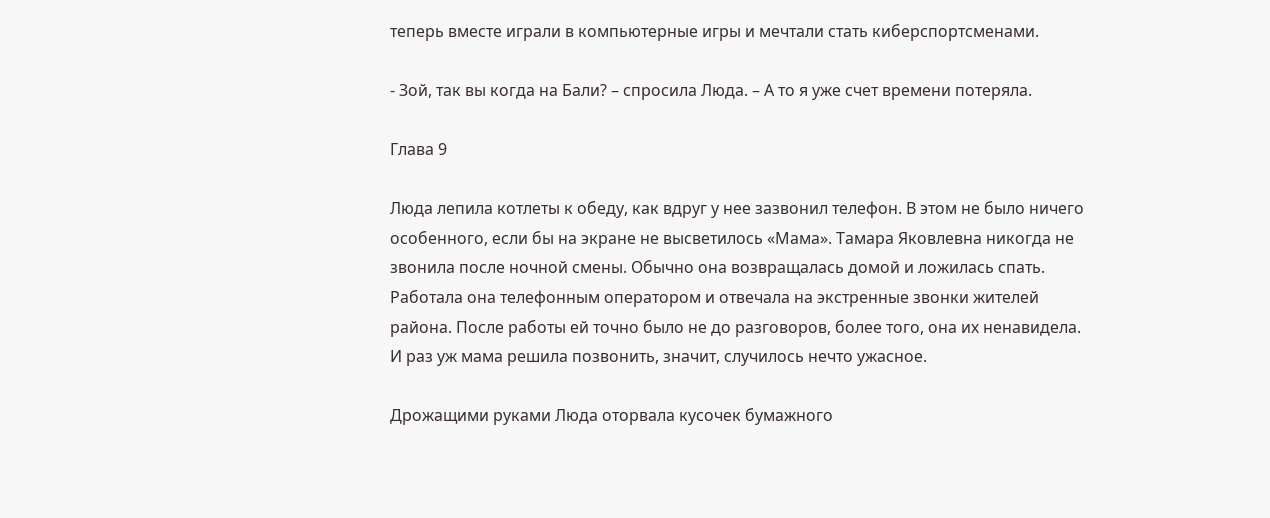теперь вместе играли в компьютерные игры и мечтали стать киберспортсменами.

- Зой, так вы когда на Бали? – спросила Люда. – А то я уже счет времени потеряла.

Глава 9

Люда лепила котлеты к обеду, как вдруг у нее зазвонил телефон. В этом не было ничего особенного, если бы на экране не высветилось «Мама». Тамара Яковлевна никогда не звонила после ночной смены. Обычно она возвращалась домой и ложилась спать. Работала она телефонным оператором и отвечала на экстренные звонки жителей района. После работы ей точно было не до разговоров, более того, она их ненавидела. И раз уж мама решила позвонить, значит, случилось нечто ужасное.

Дрожащими руками Люда оторвала кусочек бумажного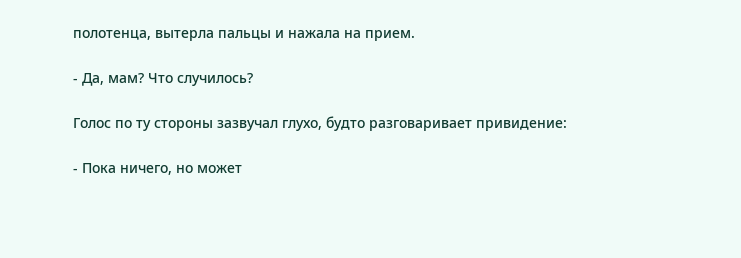полотенца, вытерла пальцы и нажала на прием.

- Да, мам? Что случилось?

Голос по ту стороны зазвучал глухо, будто разговаривает привидение:

- Пока ничего, но может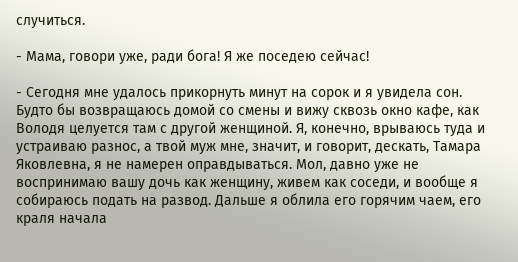случиться.

- Мама, говори уже, ради бога! Я же поседею сейчас!

- Сегодня мне удалось прикорнуть минут на сорок и я увидела сон. Будто бы возвращаюсь домой со смены и вижу сквозь окно кафе, как Володя целуется там с другой женщиной. Я, конечно, врываюсь туда и устраиваю разнос, а твой муж мне, значит, и говорит, дескать, Тамара Яковлевна, я не намерен оправдываться. Мол, давно уже не воспринимаю вашу дочь как женщину, живем как соседи, и вообще я собираюсь подать на развод. Дальше я облила его горячим чаем, его краля начала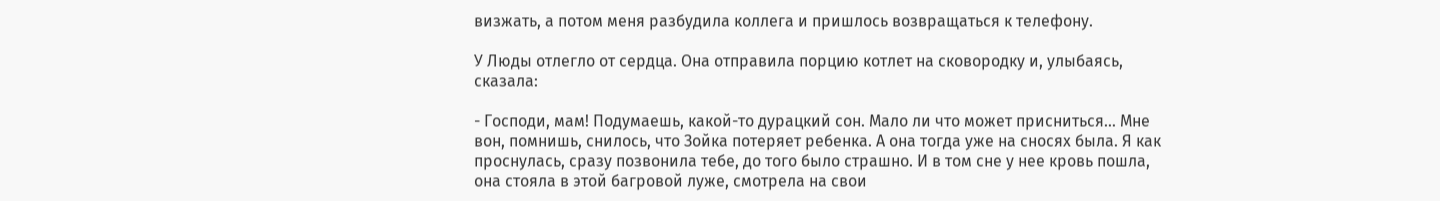визжать, а потом меня разбудила коллега и пришлось возвращаться к телефону.

У Люды отлегло от сердца. Она отправила порцию котлет на сковородку и, улыбаясь, сказала:

- Господи, мам! Подумаешь, какой-то дурацкий сон. Мало ли что может присниться… Мне вон, помнишь, снилось, что Зойка потеряет ребенка. А она тогда уже на сносях была. Я как проснулась, сразу позвонила тебе, до того было страшно. И в том сне у нее кровь пошла, она стояла в этой багровой луже, смотрела на свои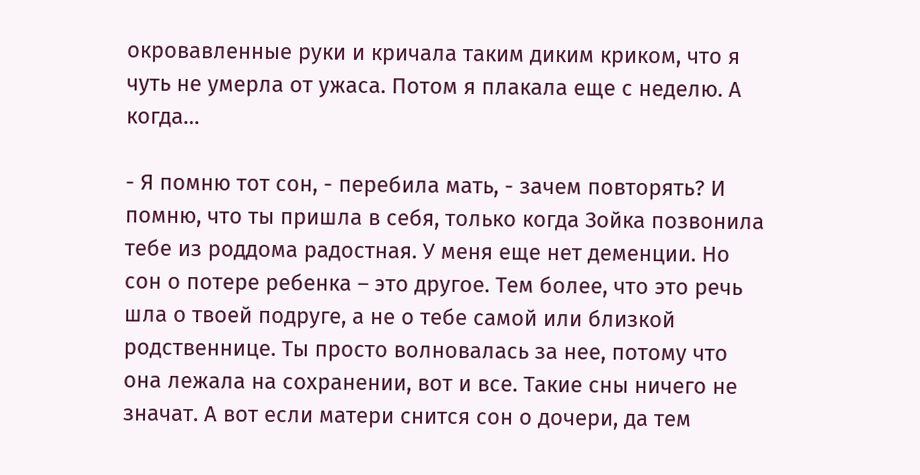окровавленные руки и кричала таким диким криком, что я чуть не умерла от ужаса. Потом я плакала еще с неделю. А когда…

- Я помню тот сон, - перебила мать, - зачем повторять? И помню, что ты пришла в себя, только когда Зойка позвонила тебе из роддома радостная. У меня еще нет деменции. Но сон о потере ребенка – это другое. Тем более, что это речь шла о твоей подруге, а не о тебе самой или близкой родственнице. Ты просто волновалась за нее, потому что она лежала на сохранении, вот и все. Такие сны ничего не значат. А вот если матери снится сон о дочери, да тем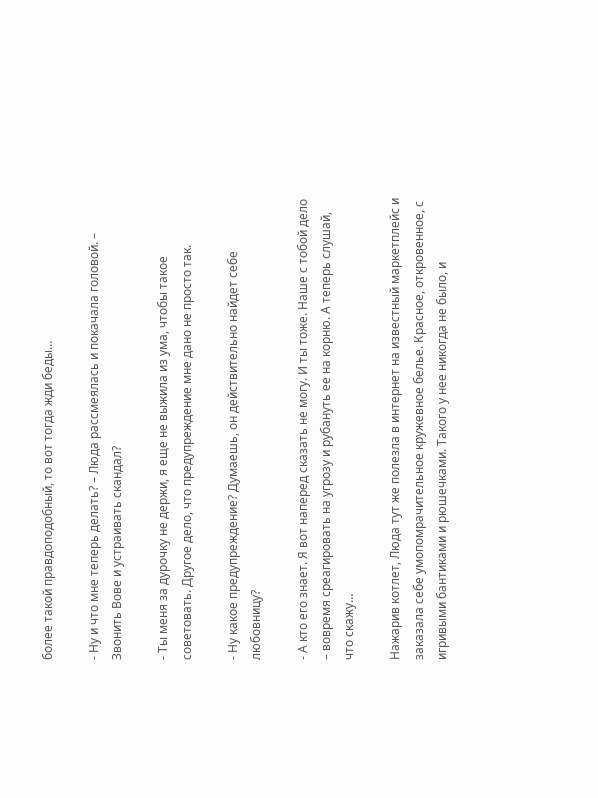более такой правдоподобный, то вот тогда жди беды…

- Ну и что мне теперь делать? – Люда рассмеялась и покачала головой. – Звонить Вове и устраивать скандал?

- Ты меня за дурочку не держи, я еще не выжила из ума, чтобы такое советовать. Другое дело, что предупреждение мне дано не просто так.

- Ну какое предупреждение? Думаешь, он действительно найдет себе любовницу?

- А кто его знает. Я вот наперед сказать не могу. И ты тоже. Наше с тобой дело – вовремя среагировать на угрозу и рубануть ее на корню. А теперь слушай, что скажу…

Нажарив котлет, Люда тут же полезла в интернет на известный маркетплейс и заказала себе умопомрачительное кружевное белье. Красное, откровенное, с игривыми бантиками и рюшечками. Такого у нее никогда не было, и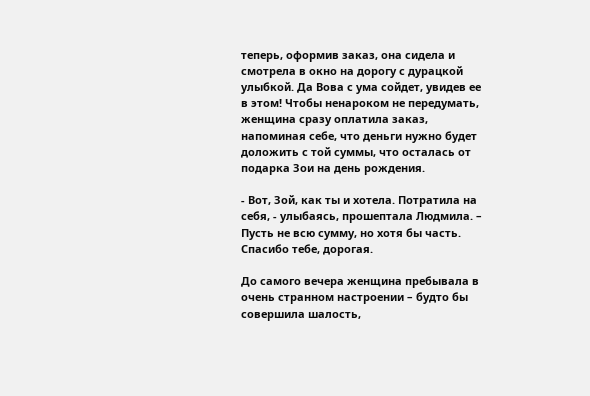теперь, оформив заказ, она сидела и смотрела в окно на дорогу с дурацкой улыбкой. Да Вова с ума сойдет, увидев ее в этом! Чтобы ненароком не передумать, женщина сразу оплатила заказ, напоминая себе, что деньги нужно будет доложить с той суммы, что осталась от подарка Зои на день рождения.

- Вот, Зой, как ты и хотела. Потратила на себя, - улыбаясь, прошептала Людмила. – Пусть не всю сумму, но хотя бы часть. Спасибо тебе, дорогая.

До самого вечера женщина пребывала в очень странном настроении – будто бы совершила шалость,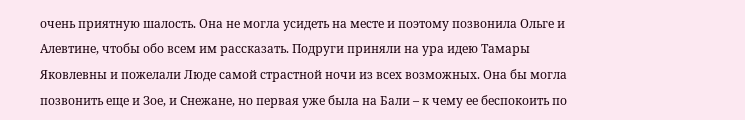очень приятную шалость. Она не могла усидеть на месте и поэтому позвонила Ольге и Алевтине, чтобы обо всем им рассказать. Подруги приняли на ура идею Тамары Яковлевны и пожелали Люде самой страстной ночи из всех возможных. Она бы могла позвонить еще и Зое, и Снежане, но первая уже была на Бали – к чему ее беспокоить по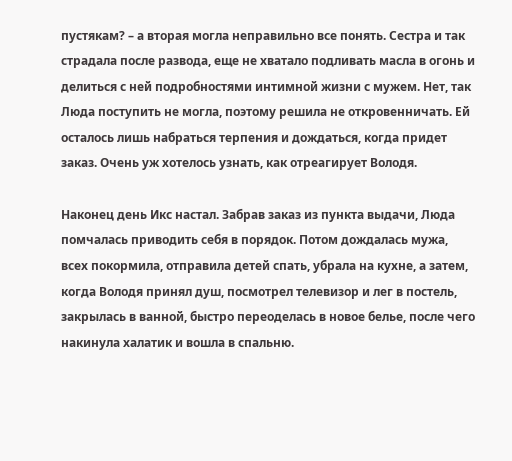пустякам? – а вторая могла неправильно все понять. Сестра и так страдала после развода, еще не хватало подливать масла в огонь и делиться с ней подробностями интимной жизни с мужем. Нет, так Люда поступить не могла, поэтому решила не откровенничать. Ей осталось лишь набраться терпения и дождаться, когда придет заказ. Очень уж хотелось узнать, как отреагирует Володя.

Наконец день Икс настал. Забрав заказ из пункта выдачи, Люда помчалась приводить себя в порядок. Потом дождалась мужа, всех покормила, отправила детей спать, убрала на кухне, а затем, когда Володя принял душ, посмотрел телевизор и лег в постель, закрылась в ванной, быстро переоделась в новое белье, после чего накинула халатик и вошла в спальню.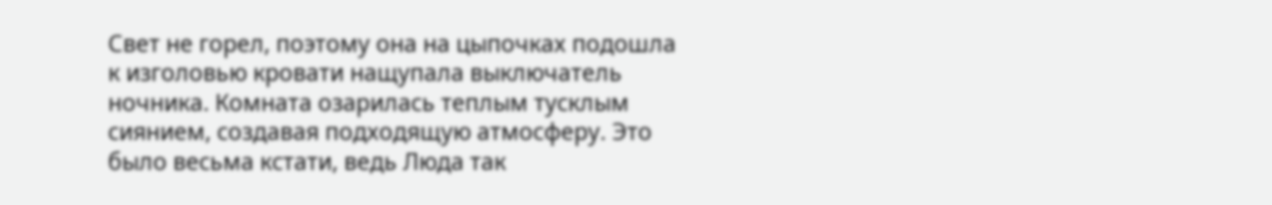Свет не горел, поэтому она на цыпочках подошла к изголовью кровати нащупала выключатель ночника. Комната озарилась теплым тусклым сиянием, создавая подходящую атмосферу. Это было весьма кстати, ведь Люда так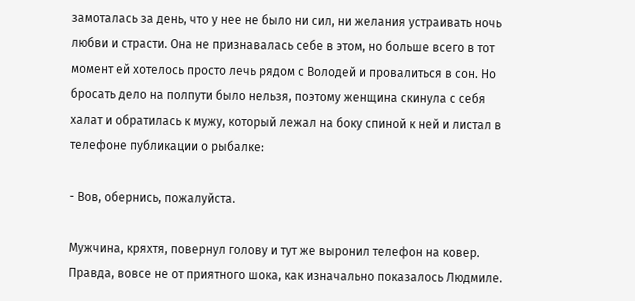замоталась за день, что у нее не было ни сил, ни желания устраивать ночь любви и страсти. Она не признавалась себе в этом, но больше всего в тот момент ей хотелось просто лечь рядом с Володей и провалиться в сон. Но бросать дело на полпути было нельзя, поэтому женщина скинула с себя халат и обратилась к мужу, который лежал на боку спиной к ней и листал в телефоне публикации о рыбалке:

- Вов, обернись, пожалуйста.

Мужчина, кряхтя, повернул голову и тут же выронил телефон на ковер. Правда, вовсе не от приятного шока, как изначально показалось Людмиле.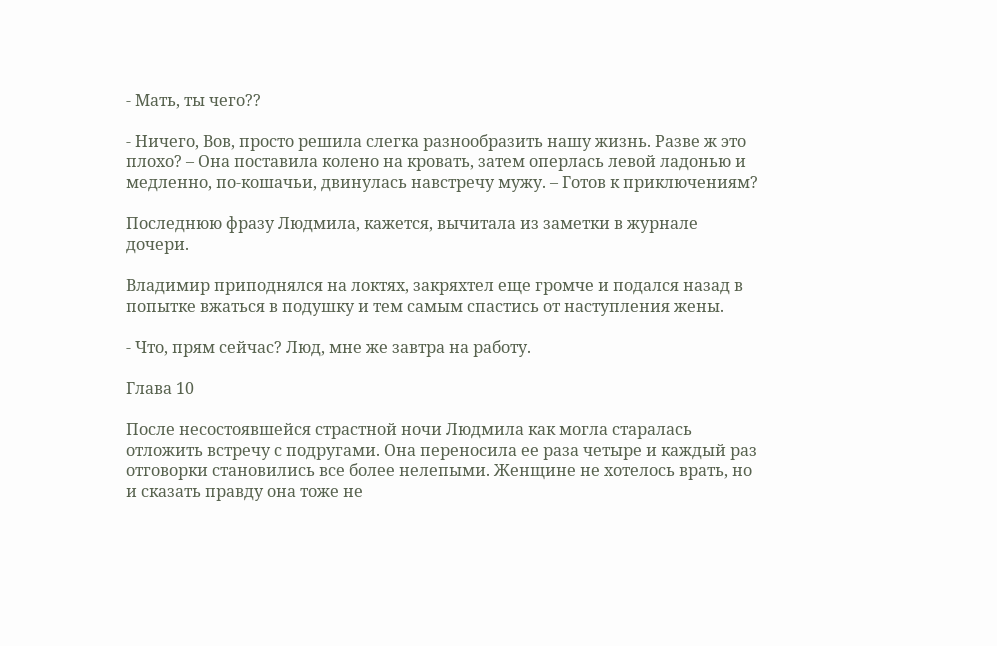- Мать, ты чего??

- Ничего, Вов, просто решила слегка разнообразить нашу жизнь. Разве ж это плохо? – Она поставила колено на кровать, затем оперлась левой ладонью и медленно, по-кошачьи, двинулась навстречу мужу. – Готов к приключениям?

Последнюю фразу Людмила, кажется, вычитала из заметки в журнале дочери.

Владимир приподнялся на локтях, закряхтел еще громче и подался назад в попытке вжаться в подушку и тем самым спастись от наступления жены.

- Что, прям сейчас? Люд, мне же завтра на работу.

Глава 10

После несостоявшейся страстной ночи Людмила как могла старалась отложить встречу с подругами. Она переносила ее раза четыре и каждый раз отговорки становились все более нелепыми. Женщине не хотелось врать, но и сказать правду она тоже не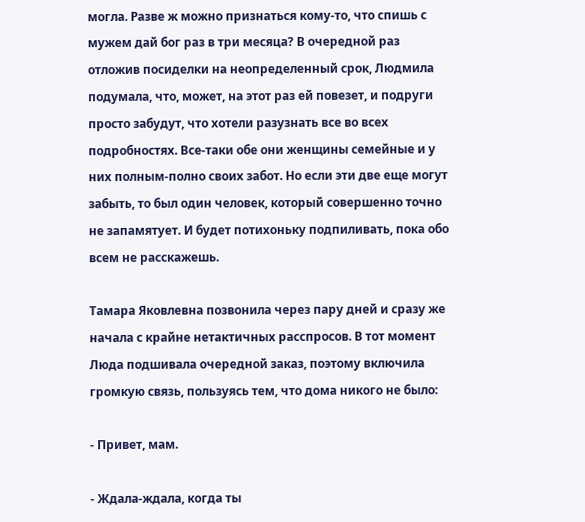могла. Разве ж можно признаться кому-то, что спишь с мужем дай бог раз в три месяца? В очередной раз отложив посиделки на неопределенный срок, Людмила подумала, что, может, на этот раз ей повезет, и подруги просто забудут, что хотели разузнать все во всех подробностях. Все-таки обе они женщины семейные и у них полным-полно своих забот. Но если эти две еще могут забыть, то был один человек, который совершенно точно не запамятует. И будет потихоньку подпиливать, пока обо всем не расскажешь.

Тамара Яковлевна позвонила через пару дней и сразу же начала с крайне нетактичных расспросов. В тот момент Люда подшивала очередной заказ, поэтому включила громкую связь, пользуясь тем, что дома никого не было:

- Привет, мам.

- Ждала-ждала, когда ты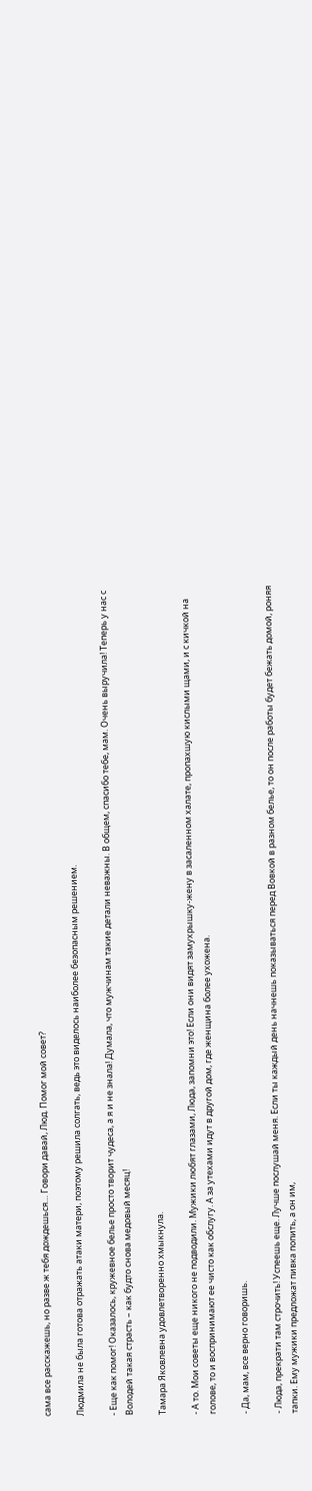сама все расскажешь, но разве ж тебя дождешься… Говори давай, Люд. Помог мой совет?

Людмила не была готова отражать атаки матери, поэтому решила солгать, ведь это виделось наиболее безопасным решением.

- Еще как помог! Оказалось, кружевное белье просто творит чудеса, а я и не знала! Думала, что мужчинам такие детали неважны. В общем, спасибо тебе, мам. Очень выручила! Теперь у нас с Володей такая страсть – как будто снова медовый месяц!

Тамара Яковлевна удовлетворенно хмыкнула.

- А то. Мои советы еще никого не подводили. Мужики любят глазами, Люда, запомни это! Если они видят замухрышку-жену в засаленном халате, пропахшую кислыми щами, и с кичкой на голове, то и воспринимают ее чисто как обслугу. А за утехами идут в другой дом, где женщина более ухожена.

- Да, мам, все верно говоришь.

- Люда, прекрати там строчить! Успеешь еще. Лучше послушай меня. Если ты каждый день начнешь показываться перед Вовкой в разном белье, то он после работы будет бежать домой, роняя тапки. Ему мужики предложат пивка попить, а он им,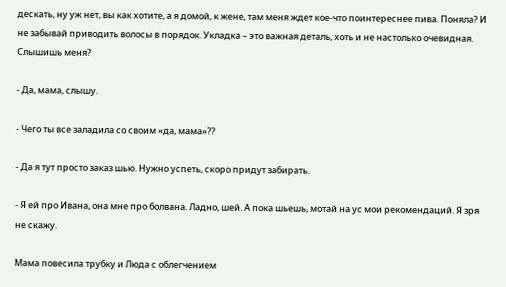дескать, ну уж нет, вы как хотите, а я домой, к жене, там меня ждет кое-что поинтереснее пива. Поняла? И не забывай приводить волосы в порядок. Укладка – это важная деталь, хоть и не настолько очевидная. Слышишь меня?

- Да, мама, слышу.

- Чего ты все заладила со своим «да, мама»??

- Да я тут просто заказ шью. Нужно успеть, скоро придут забирать.

- Я ей про Ивана, она мне про болвана. Ладно, шей. А пока шьешь, мотай на ус мои рекомендаций. Я зря не скажу.

Мама повесила трубку и Люда с облегчением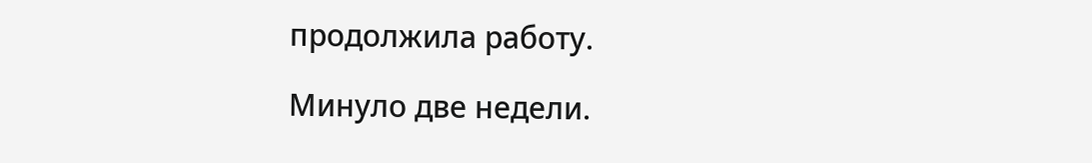продолжила работу.

Минуло две недели.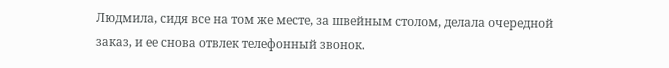Людмила, сидя все на том же месте, за швейным столом, делала очередной заказ, и ее снова отвлек телефонный звонок.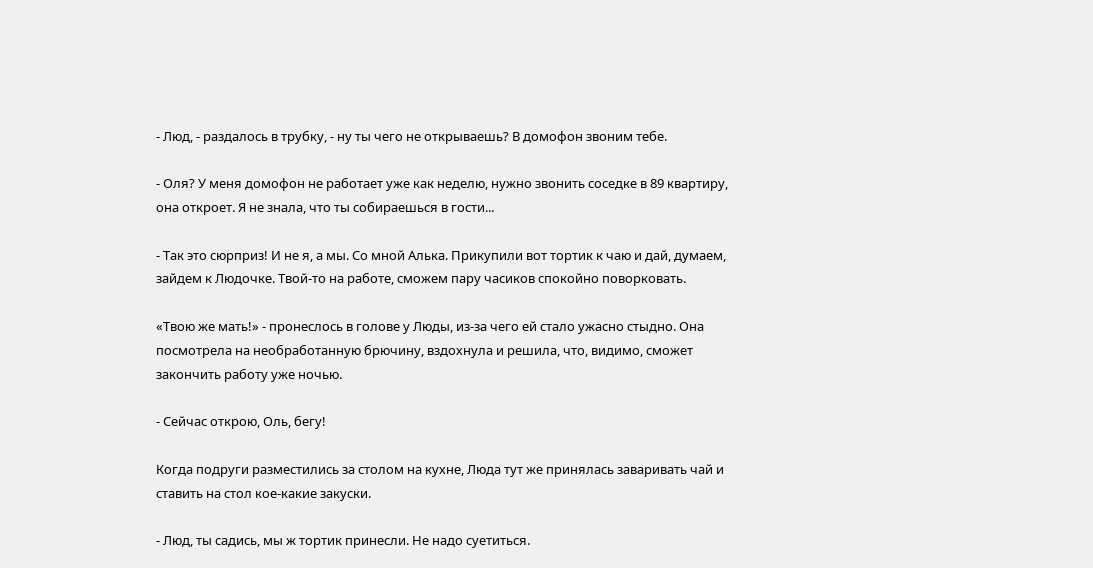- Люд, - раздалось в трубку, - ну ты чего не открываешь? В домофон звоним тебе.

- Оля? У меня домофон не работает уже как неделю, нужно звонить соседке в 89 квартиру, она откроет. Я не знала, что ты собираешься в гости...

- Так это сюрприз! И не я, а мы. Со мной Алька. Прикупили вот тортик к чаю и дай, думаем, зайдем к Людочке. Твой-то на работе, сможем пару часиков спокойно поворковать.

«Твою же мать!» - пронеслось в голове у Люды, из-за чего ей стало ужасно стыдно. Она посмотрела на необработанную брючину, вздохнула и решила, что, видимо, сможет закончить работу уже ночью.

- Сейчас открою, Оль, бегу!

Когда подруги разместились за столом на кухне, Люда тут же принялась заваривать чай и ставить на стол кое-какие закуски.

- Люд, ты садись, мы ж тортик принесли. Не надо суетиться.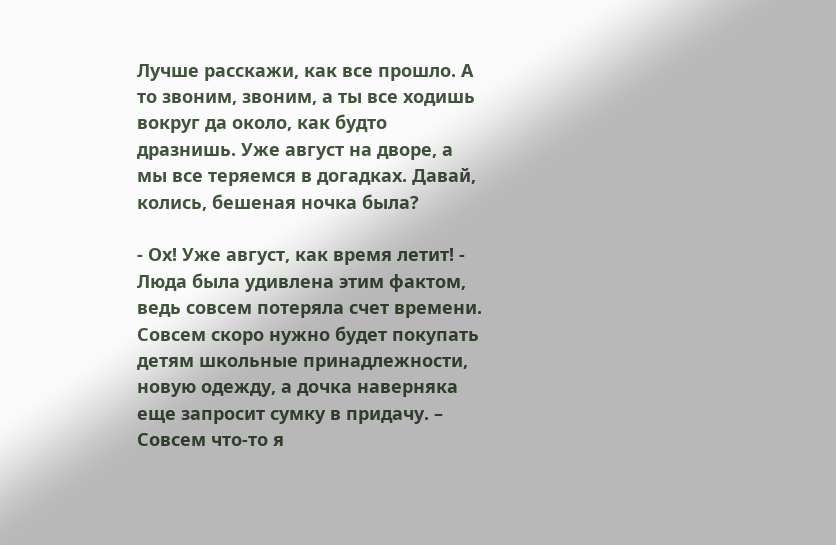Лучше расскажи, как все прошло. А то звоним, звоним, а ты все ходишь вокруг да около, как будто дразнишь. Уже август на дворе, а мы все теряемся в догадках. Давай, колись, бешеная ночка была?

- Ох! Уже август, как время летит! - Люда была удивлена этим фактом, ведь совсем потеряла счет времени. Совсем скоро нужно будет покупать детям школьные принадлежности, новую одежду, а дочка наверняка еще запросит сумку в придачу. – Совсем что-то я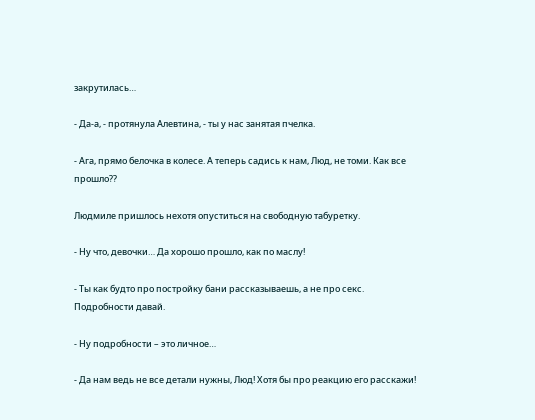закрутилась…

- Да-а, - протянула Алевтина, - ты у нас занятая пчелка.

- Ага, прямо белочка в колесе. А теперь садись к нам, Люд, не томи. Как все прошло??

Людмиле пришлось нехотя опуститься на свободную табуретку.

- Ну что, девочки… Да хорошо прошло, как по маслу!

- Ты как будто про постройку бани рассказываешь, а не про секс. Подробности давай.

- Ну подробности – это личное…

- Да нам ведь не все детали нужны, Люд! Хотя бы про реакцию его расскажи!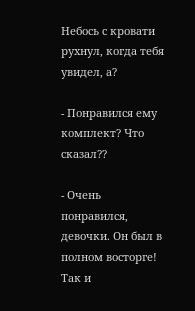Небось с кровати рухнул, когда тебя увидел, а?

- Понравился ему комплект? Что сказал??

- Очень понравился, девочки. Он был в полном восторге! Так и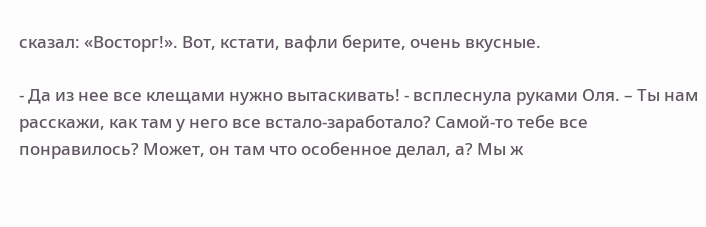сказал: «Восторг!». Вот, кстати, вафли берите, очень вкусные.

- Да из нее все клещами нужно вытаскивать! - всплеснула руками Оля. – Ты нам расскажи, как там у него все встало-заработало? Самой-то тебе все понравилось? Может, он там что особенное делал, а? Мы ж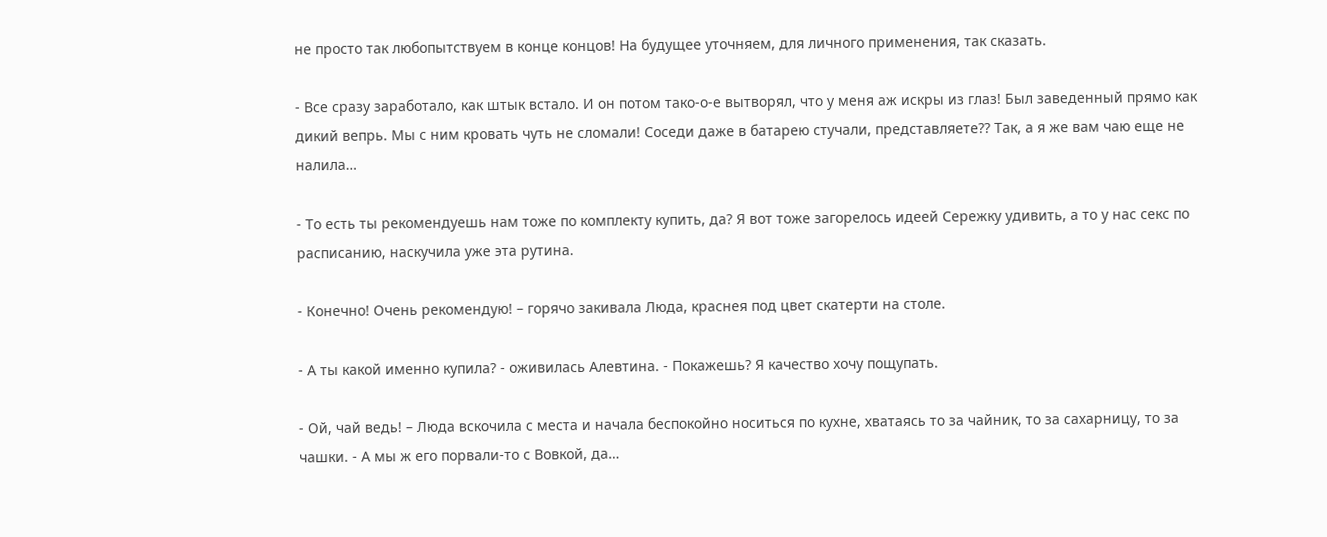не просто так любопытствуем в конце концов! На будущее уточняем, для личного применения, так сказать.

- Все сразу заработало, как штык встало. И он потом тако-о-е вытворял, что у меня аж искры из глаз! Был заведенный прямо как дикий вепрь. Мы с ним кровать чуть не сломали! Соседи даже в батарею стучали, представляете?? Так, а я же вам чаю еще не налила…

- То есть ты рекомендуешь нам тоже по комплекту купить, да? Я вот тоже загорелось идеей Сережку удивить, а то у нас секс по расписанию, наскучила уже эта рутина.

- Конечно! Очень рекомендую! – горячо закивала Люда, краснея под цвет скатерти на столе.

- А ты какой именно купила? - оживилась Алевтина. - Покажешь? Я качество хочу пощупать.

- Ой, чай ведь! – Люда вскочила с места и начала беспокойно носиться по кухне, хватаясь то за чайник, то за сахарницу, то за чашки. - А мы ж его порвали-то с Вовкой, да…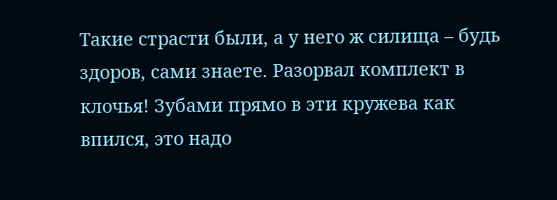Такие страсти были, а у него ж силища – будь здоров, сами знаете. Разорвал комплект в клочья! Зубами прямо в эти кружева как впился, это надо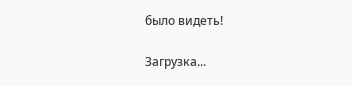было видеть!

Загрузка...